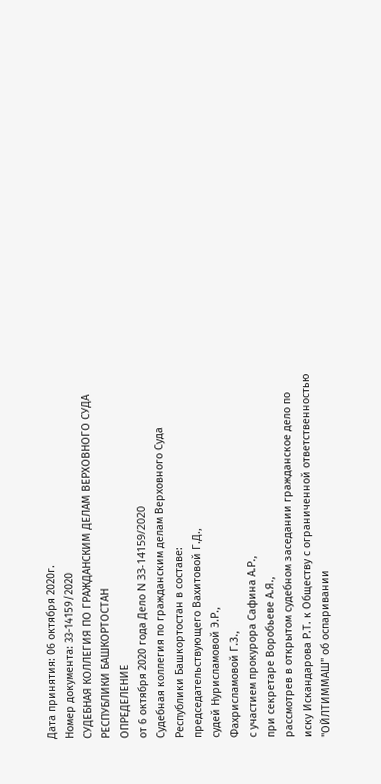Дата принятия: 06 октября 2020г.
Номер документа: 33-14159/2020
СУДЕБНАЯ КОЛЛЕГИЯ ПО ГРАЖДАНСКИМ ДЕЛАМ ВЕРХОВНОГО СУДА РЕСПУБЛИКИ БАШКОРТОСТАН
ОПРЕДЕЛЕНИЕ
от 6 октября 2020 года Дело N 33-14159/2020
Судебная коллегия по гражданским делам Верховного Суда Республики Башкортостан в составе:
председательствующего Вахитовой Г.Д.,
судей Нурисламовой Э.Р.,
Фахрисламовой Г.З.,
с участием прокурора Сафина А.Р.,
при секретаре Воробьеве А.Я.,
рассмотрев в открытом судебном заседании гражданское дело по иску Искандарова Р.Т. к Обществу с ограниченной ответственностью "ОЙЛТИММАШ" об оспаривании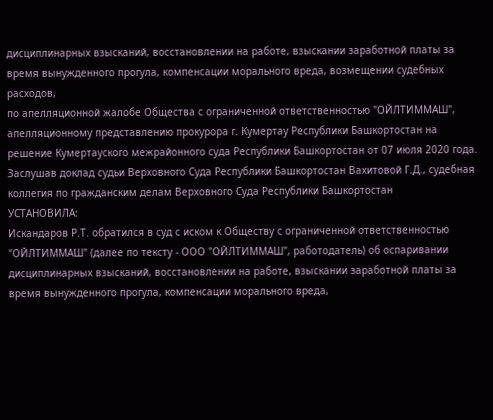дисциплинарных взысканий, восстановлении на работе, взыскании заработной платы за время вынужденного прогула, компенсации морального вреда, возмещении судебных расходов,
по апелляционной жалобе Общества с ограниченной ответственностью "ОЙЛТИММАШ", апелляционному представлению прокурора г. Кумертау Республики Башкортостан на решение Кумертауского межрайонного суда Республики Башкортостан от 07 июля 2020 года.
Заслушав доклад судьи Верховного Суда Республики Башкортостан Вахитовой Г.Д., судебная коллегия по гражданским делам Верховного Суда Республики Башкортостан
УСТАНОВИЛА:
Искандаров Р.Т. обратился в суд с иском к Обществу с ограниченной ответственностью "ОЙЛТИММАШ" (далее по тексту - ООО "ОЙЛТИММАШ", работодатель) об оспаривании дисциплинарных взысканий, восстановлении на работе, взыскании заработной платы за время вынужденного прогула, компенсации морального вреда,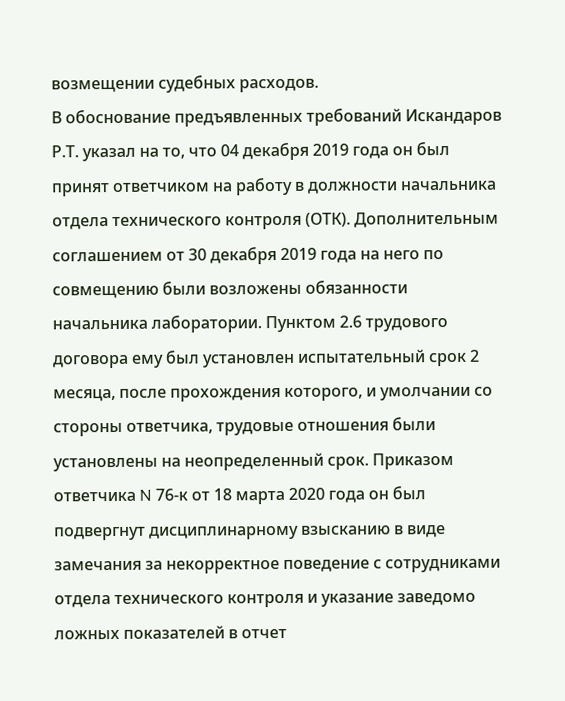возмещении судебных расходов.
В обоснование предъявленных требований Искандаров Р.Т. указал на то, что 04 декабря 2019 года он был принят ответчиком на работу в должности начальника отдела технического контроля (ОТК). Дополнительным соглашением от 30 декабря 2019 года на него по совмещению были возложены обязанности начальника лаборатории. Пунктом 2.6 трудового договора ему был установлен испытательный срок 2 месяца, после прохождения которого, и умолчании со стороны ответчика, трудовые отношения были установлены на неопределенный срок. Приказом ответчика N 76-к от 18 марта 2020 года он был подвергнут дисциплинарному взысканию в виде замечания за некорректное поведение с сотрудниками отдела технического контроля и указание заведомо ложных показателей в отчет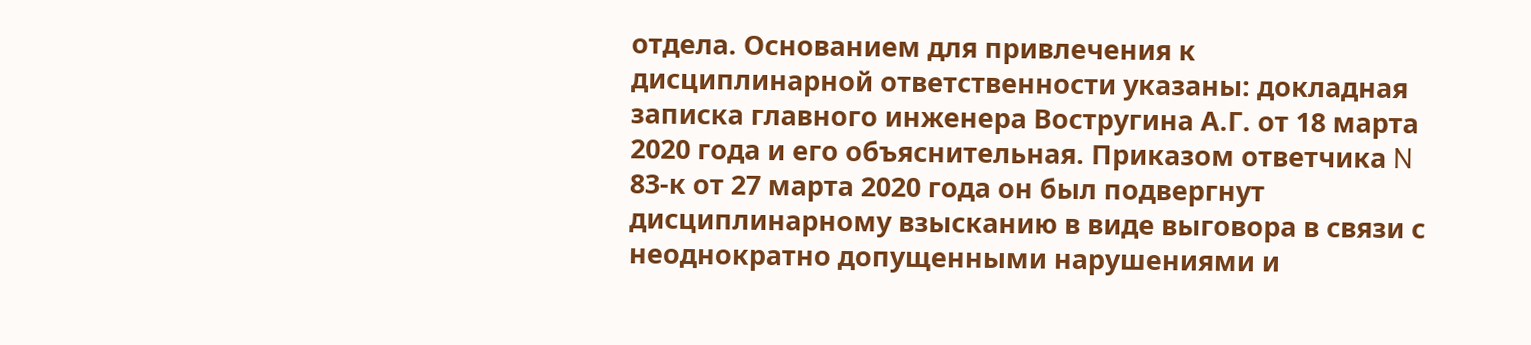отдела. Основанием для привлечения к дисциплинарной ответственности указаны: докладная записка главного инженера Востругина А.Г. от 18 марта 2020 года и его объяснительная. Приказом ответчика N 83-к от 27 марта 2020 года он был подвергнут дисциплинарному взысканию в виде выговора в связи с неоднократно допущенными нарушениями и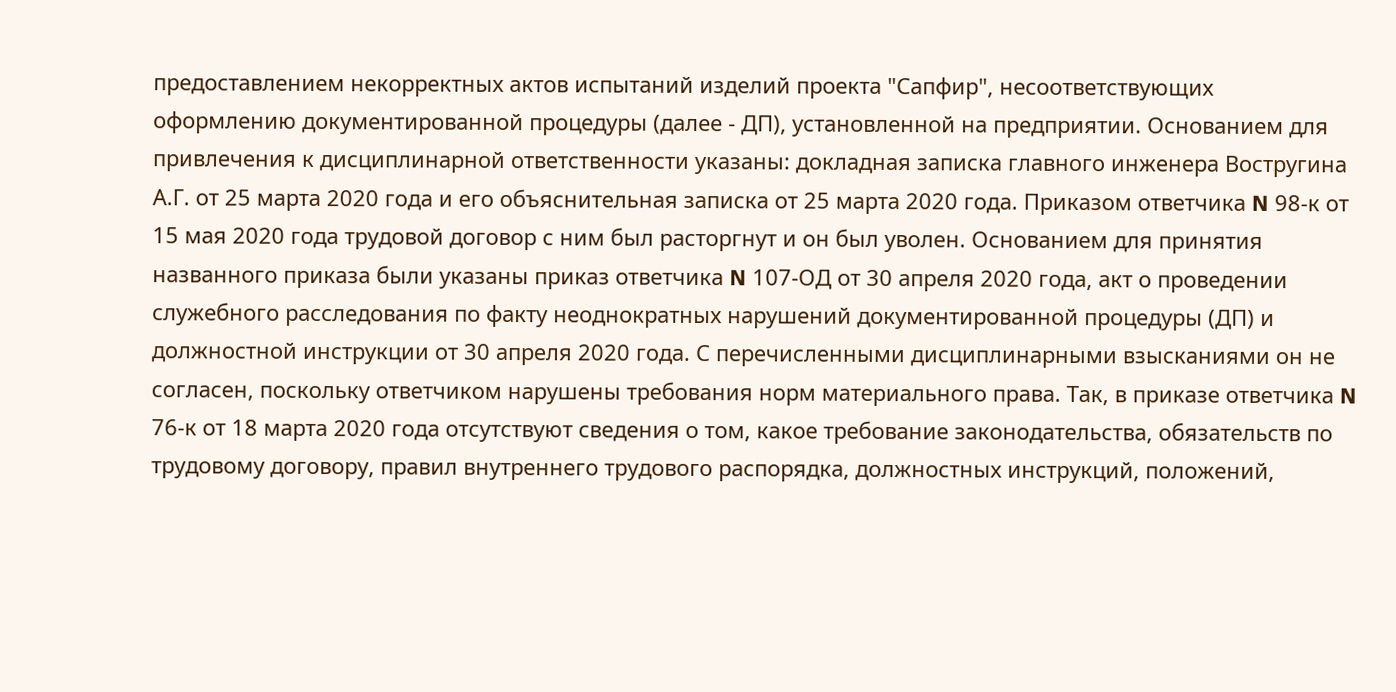предоставлением некорректных актов испытаний изделий проекта "Сапфир", несоответствующих оформлению документированной процедуры (далее - ДП), установленной на предприятии. Основанием для привлечения к дисциплинарной ответственности указаны: докладная записка главного инженера Востругина А.Г. от 25 марта 2020 года и его объяснительная записка от 25 марта 2020 года. Приказом ответчика N 98-к от 15 мая 2020 года трудовой договор с ним был расторгнут и он был уволен. Основанием для принятия названного приказа были указаны приказ ответчика N 107-ОД от 30 апреля 2020 года, акт о проведении служебного расследования по факту неоднократных нарушений документированной процедуры (ДП) и должностной инструкции от 30 апреля 2020 года. С перечисленными дисциплинарными взысканиями он не согласен, поскольку ответчиком нарушены требования норм материального права. Так, в приказе ответчика N 76-к от 18 марта 2020 года отсутствуют сведения о том, какое требование законодательства, обязательств по трудовому договору, правил внутреннего трудового распорядка, должностных инструкций, положений,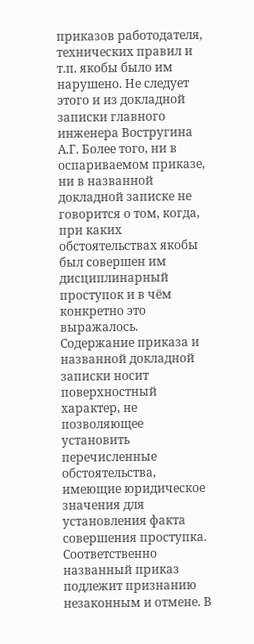приказов работодателя, технических правил и т.п. якобы было им нарушено. Не следует этого и из докладной записки главного инженера Востругина А.Г. Более того, ни в оспариваемом приказе, ни в названной докладной записке не говорится о том, когда, при каких обстоятельствах якобы был совершен им дисциплинарный проступок и в чём конкретно это выражалось. Содержание приказа и названной докладной записки носит поверхностный характер, не позволяющее установить перечисленные обстоятельства, имеющие юридическое значения для установления факта совершения проступка. Соответственно названный приказ подлежит признанию незаконным и отмене. В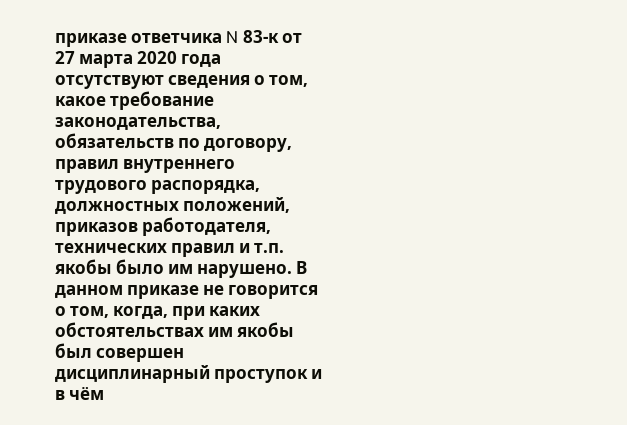приказе ответчика N 83-к от 27 марта 2020 года отсутствуют сведения о том, какое требование законодательства, обязательств по договору, правил внутреннего трудового распорядка, должностных положений, приказов работодателя, технических правил и т.п. якобы было им нарушено. В данном приказе не говорится о том, когда, при каких обстоятельствах им якобы был совершен дисциплинарный проступок и в чём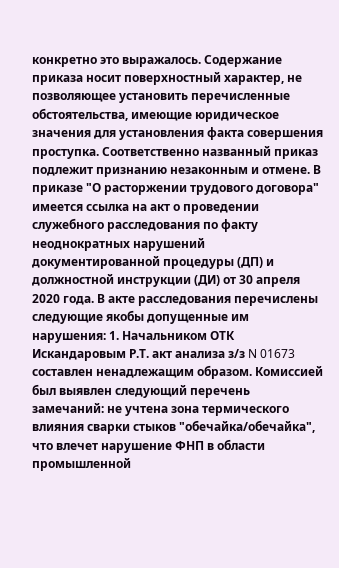конкретно это выражалось. Содержание приказа носит поверхностный характер, не позволяющее установить перечисленные обстоятельства, имеющие юридическое значения для установления факта совершения проступка. Соответственно названный приказ подлежит признанию незаконным и отмене. В приказе "О расторжении трудового договора" имеется ссылка на акт о проведении служебного расследования по факту неоднократных нарушений документированной процедуры (ДП) и должностной инструкции (ДИ) от 30 апреля 2020 года. В акте расследования перечислены следующие якобы допущенные им нарушения: 1. Начальником ОТК Искандаровым Р.Т. акт анализа з/з N 01673 составлен ненадлежащим образом. Комиссией был выявлен следующий перечень замечаний: не учтена зона термического влияния сварки стыков "обечайка/обечайка", что влечет нарушение ФНП в области промышленной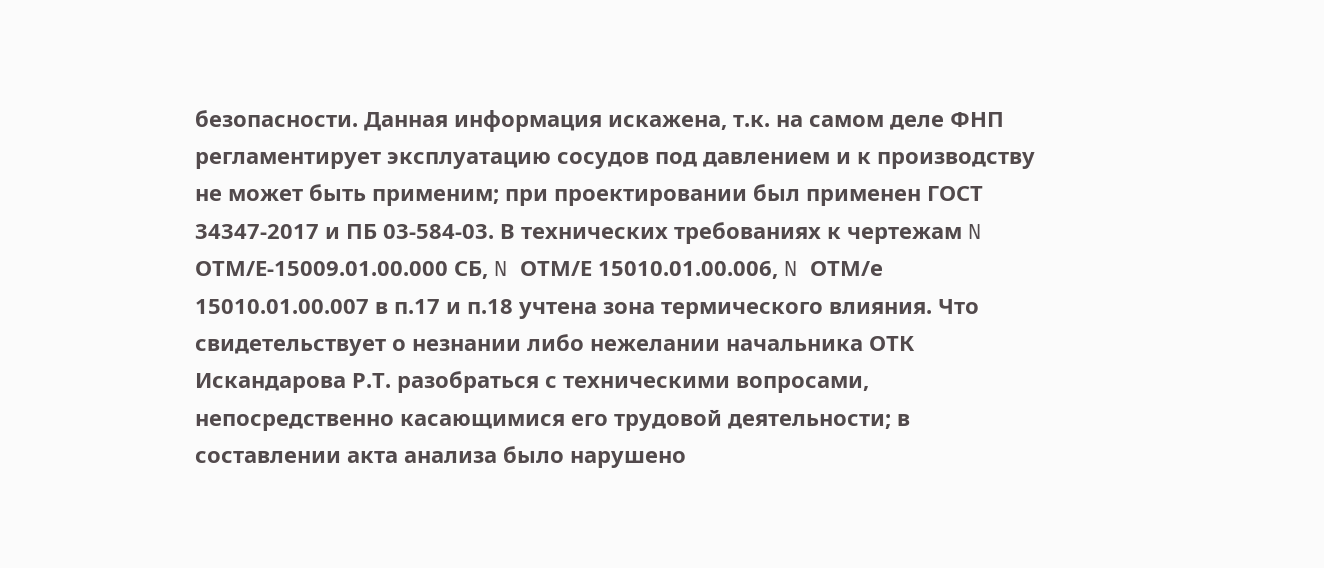безопасности. Данная информация искажена, т.к. на самом деле ФНП регламентирует эксплуатацию сосудов под давлением и к производству не может быть применим; при проектировании был применен ГОСТ 34347-2017 и ПБ 03-584-03. В технических требованиях к чертежам N ОТМ/Е-15009.01.00.000 СБ, N ОТМ/Е 15010.01.00.006, N ОТМ/е 15010.01.00.007 в п.17 и п.18 учтена зона термического влияния. Что свидетельствует о незнании либо нежелании начальника ОТК Искандарова Р.Т. разобраться с техническими вопросами, непосредственно касающимися его трудовой деятельности; в составлении акта анализа было нарушено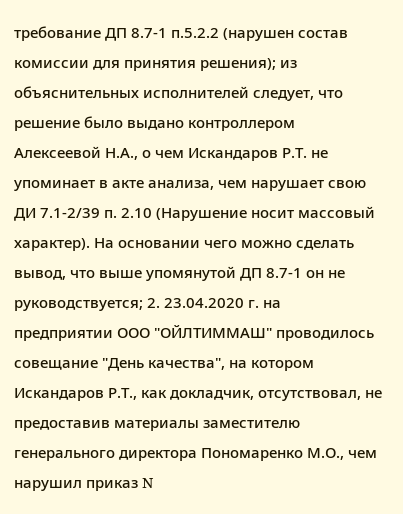требование ДП 8.7-1 п.5.2.2 (нарушен состав комиссии для принятия решения); из объяснительных исполнителей следует, что решение было выдано контроллером Алексеевой Н.А., о чем Искандаров Р.Т. не упоминает в акте анализа, чем нарушает свою ДИ 7.1-2/39 п. 2.10 (Нарушение носит массовый характер). На основании чего можно сделать вывод, что выше упомянутой ДП 8.7-1 он не руководствуется; 2. 23.04.2020 г. на предприятии ООО "ОЙЛТИММАШ" проводилось совещание "День качества", на котором Искандаров Р.Т., как докладчик, отсутствовал, не предоставив материалы заместителю генерального директора Пономаренко М.О., чем нарушил приказ N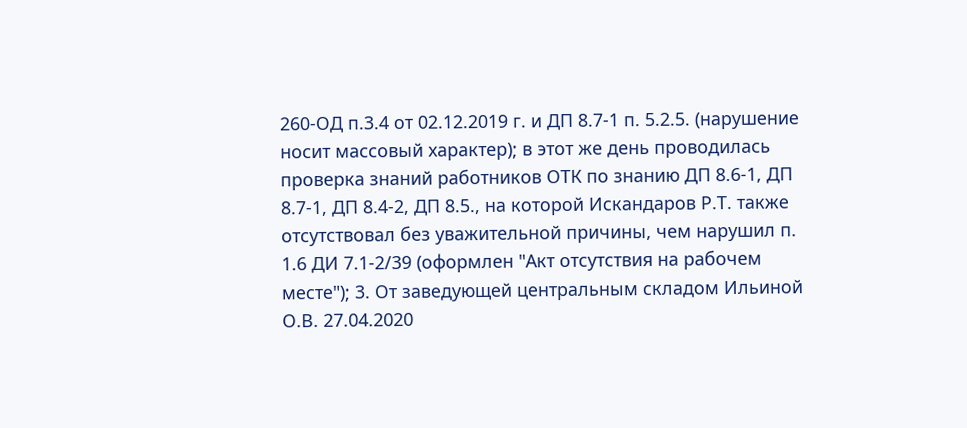260-ОД п.3.4 от 02.12.2019 г. и ДП 8.7-1 п. 5.2.5. (нарушение носит массовый характер); в этот же день проводилась проверка знаний работников ОТК по знанию ДП 8.6-1, ДП 8.7-1, ДП 8.4-2, ДП 8.5., на которой Искандаров Р.Т. также отсутствовал без уважительной причины, чем нарушил п. 1.6 ДИ 7.1-2/39 (оформлен "Акт отсутствия на рабочем месте"); 3. От заведующей центральным складом Ильиной О.В. 27.04.2020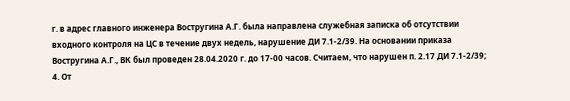г. в адрес главного инженера Востругина А.Г. была направлена служебная записка об отсутствии входного контроля на ЦС в течение двух недель, нарушение ДИ 7.1-2/39. На основании приказа Востругина А.Г., ВК был проведен 28.04.2020 г. до 17-00 часов. Считаем, что нарушен п. 2.17 ДИ 7.1-2/39; 4. От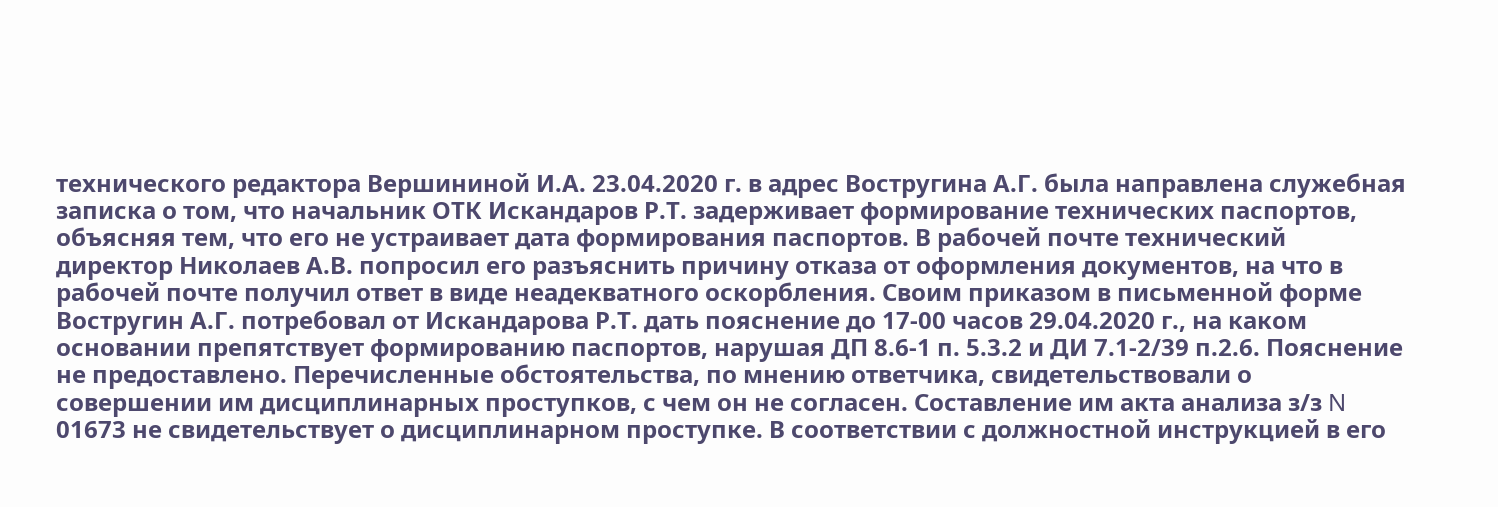технического редактора Вершининой И.А. 23.04.2020 г. в адрес Востругина А.Г. была направлена служебная записка о том, что начальник ОТК Искандаров Р.Т. задерживает формирование технических паспортов, объясняя тем, что его не устраивает дата формирования паспортов. В рабочей почте технический директор Николаев А.В. попросил его разъяснить причину отказа от оформления документов, на что в рабочей почте получил ответ в виде неадекватного оскорбления. Своим приказом в письменной форме Востругин А.Г. потребовал от Искандарова Р.Т. дать пояснение до 17-00 часов 29.04.2020 г., на каком основании препятствует формированию паспортов, нарушая ДП 8.6-1 п. 5.3.2 и ДИ 7.1-2/39 п.2.6. Пояснение не предоставлено. Перечисленные обстоятельства, по мнению ответчика, свидетельствовали о совершении им дисциплинарных проступков, с чем он не согласен. Составление им акта анализа з/з N 01673 не свидетельствует о дисциплинарном проступке. В соответствии с должностной инструкцией в его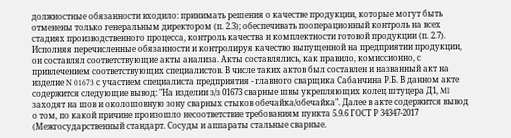должностные обязанности входило: принимать решения о качестве продукции, которые могут быть отменены только генеральным директором (п. 2.3); обеспечивать пооперационный контроль на всех стадиях производственного процесса, контроль качества и комплектности готовой продукции (п. 2.7). Исполняя перечисленные обязанности и контролируя качество выпущенной на предприятии продукции, он составлял соответствующие акты анализа. Акты составлялись, как правило, комиссионно, с привлечением соответствующих специалистов. В числе таких актов был составлен и названный акт на изделие N 01673 с участием специалиста предприятия - главного сварщика Сабанчина Р.Б. В данном акте содержится следующие вывод: "На изделии з/з 01673 сварные швы укрепляющих колец штуцера Д1, Ml заходят на шов и околошовную зону сварных стыков обечайка/обечайка". Далее в акте содержится вывод о том, по какой причине произошло несоответствие требованиям пункта 5.9.6 ГОСТ Р 34347-2017 (Межгосударственный стандарт. Сосуды и аппараты стальные сварные.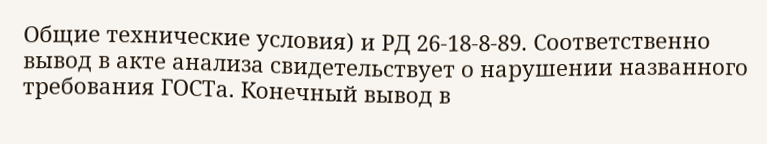Общие технические условия) и РД 26-18-8-89. Соответственно вывод в акте анализа свидетельствует о нарушении названного требования ГОСТа. Конечный вывод в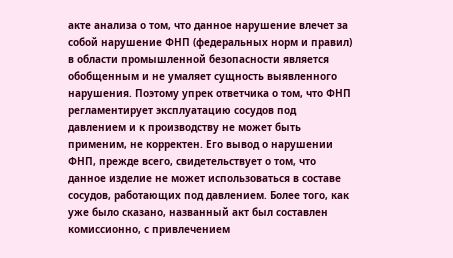акте анализа о том, что данное нарушение влечет за собой нарушение ФНП (федеральных норм и правил) в области промышленной безопасности является обобщенным и не умаляет сущность выявленного нарушения. Поэтому упрек ответчика о том, что ФНП регламентирует эксплуатацию сосудов под давлением и к производству не может быть применим, не корректен. Его вывод о нарушении ФНП, прежде всего, свидетельствует о том, что данное изделие не может использоваться в составе сосудов, работающих под давлением. Более того, как уже было сказано, названный акт был составлен комиссионно, с привлечением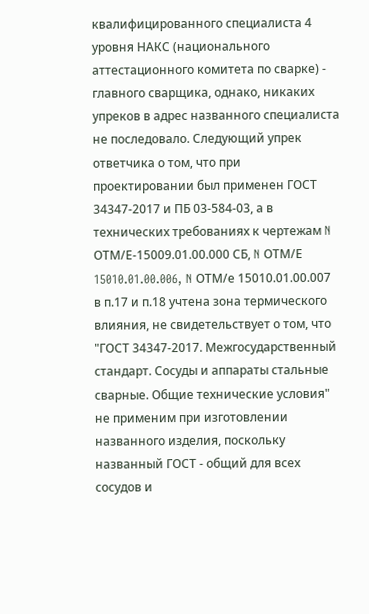квалифицированного специалиста 4 уровня НАКС (национального аттестационного комитета по сварке) - главного сварщика, однако, никаких упреков в адрес названного специалиста не последовало. Следующий упрек ответчика о том, что при проектировании был применен ГОСТ 34347-2017 и ПБ 03-584-03, а в технических требованиях к чертежам N ОТМ/Е-15009.01.00.000 СБ, N ОТМ/Е 15010.01.00.006, N ОТМ/е 15010.01.00.007 в п.17 и п.18 учтена зона термического влияния, не свидетельствует о том, что "ГОСТ 34347-2017. Межгосударственный стандарт. Сосуды и аппараты стальные сварные. Общие технические условия" не применим при изготовлении названного изделия, поскольку названный ГОСТ - общий для всех сосудов и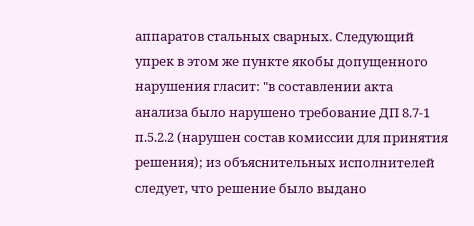аппаратов стальных сварных. Следующий упрек в этом же пункте якобы допущенного нарушения гласит: "в составлении акта анализа было нарушено требование ДП 8.7-1 п.5.2.2 (нарушен состав комиссии для принятия решения); из объяснительных исполнителей следует, что решение было выдано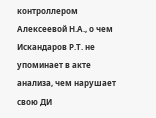контроллером Алексеевой Н.А., о чем Искандаров Р.Т. не упоминает в акте анализа, чем нарушает свою ДИ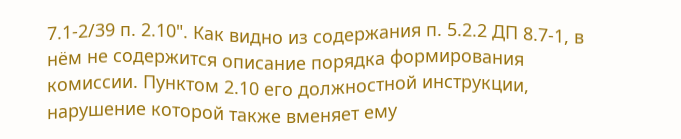7.1-2/39 п. 2.10". Как видно из содержания п. 5.2.2 ДП 8.7-1, в нём не содержится описание порядка формирования комиссии. Пунктом 2.10 его должностной инструкции, нарушение которой также вменяет ему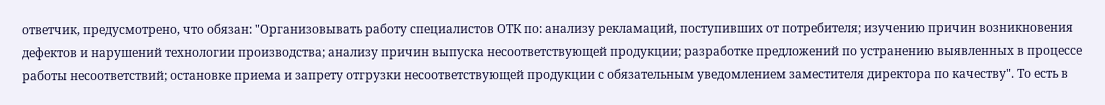ответчик, предусмотрено, что обязан: "Организовывать работу специалистов ОТК по: анализу рекламаций, поступивших от потребителя; изучению причин возникновения дефектов и нарушений технологии производства; анализу причин выпуска несоответствующей продукции; разработке предложений по устранению выявленных в процессе работы несоответствий; остановке приема и запрету отгрузки несоответствующей продукции с обязательным уведомлением заместителя директора по качеству". То есть в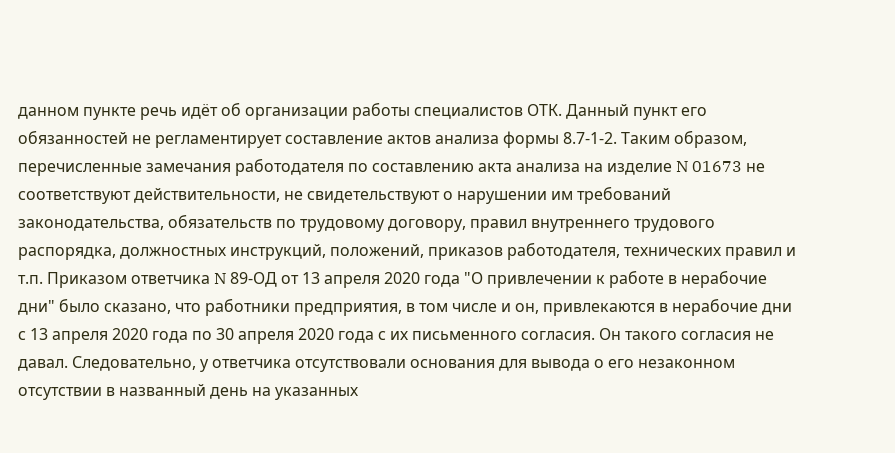данном пункте речь идёт об организации работы специалистов ОТК. Данный пункт его обязанностей не регламентирует составление актов анализа формы 8.7-1-2. Таким образом, перечисленные замечания работодателя по составлению акта анализа на изделие N 01673 не соответствуют действительности, не свидетельствуют о нарушении им требований законодательства, обязательств по трудовому договору, правил внутреннего трудового распорядка, должностных инструкций, положений, приказов работодателя, технических правил и т.п. Приказом ответчика N 89-ОД от 13 апреля 2020 года "О привлечении к работе в нерабочие дни" было сказано, что работники предприятия, в том числе и он, привлекаются в нерабочие дни с 13 апреля 2020 года по 30 апреля 2020 года с их письменного согласия. Он такого согласия не давал. Следовательно, у ответчика отсутствовали основания для вывода о его незаконном отсутствии в названный день на указанных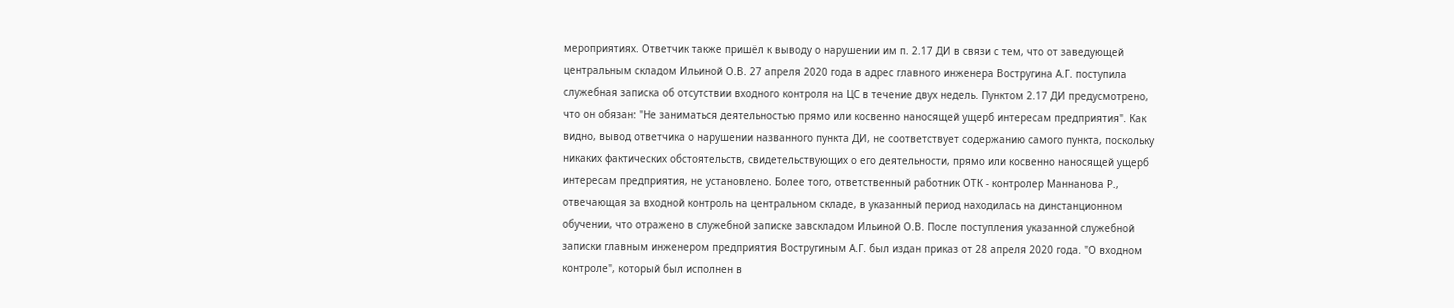мероприятиях. Ответчик также пришёл к выводу о нарушении им п. 2.17 ДИ в связи с тем, что от заведующей центральным складом Ильиной О.В. 27 апреля 2020 года в адрес главного инженера Востругина А.Г. поступила служебная записка об отсутствии входного контроля на ЦС в течение двух недель. Пунктом 2.17 ДИ предусмотрено, что он обязан: "Не заниматься деятельностью прямо или косвенно наносящей ущерб интересам предприятия". Как видно, вывод ответчика о нарушении названного пункта ДИ, не соответствует содержанию самого пункта, поскольку никаких фактических обстоятельств, свидетельствующих о его деятельности, прямо или косвенно наносящей ущерб интересам предприятия, не установлено. Более того, ответственный работник ОТК - контролер Маннанова Р., отвечающая за входной контроль на центральном складе, в указанный период находилась на динстанционном обучении, что отражено в служебной записке завскладом Ильиной О.В. После поступления указанной служебной записки главным инженером предприятия Востругиным А.Г. был издан приказ от 28 апреля 2020 года. "О входном контроле", который был исполнен в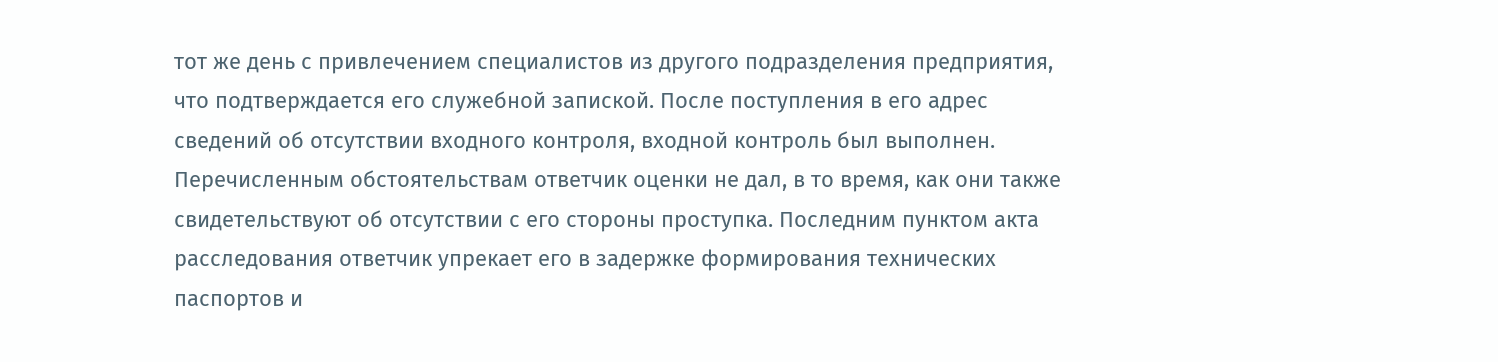тот же день с привлечением специалистов из другого подразделения предприятия, что подтверждается его служебной запиской. После поступления в его адрес сведений об отсутствии входного контроля, входной контроль был выполнен. Перечисленным обстоятельствам ответчик оценки не дал, в то время, как они также свидетельствуют об отсутствии с его стороны проступка. Последним пунктом акта расследования ответчик упрекает его в задержке формирования технических паспортов и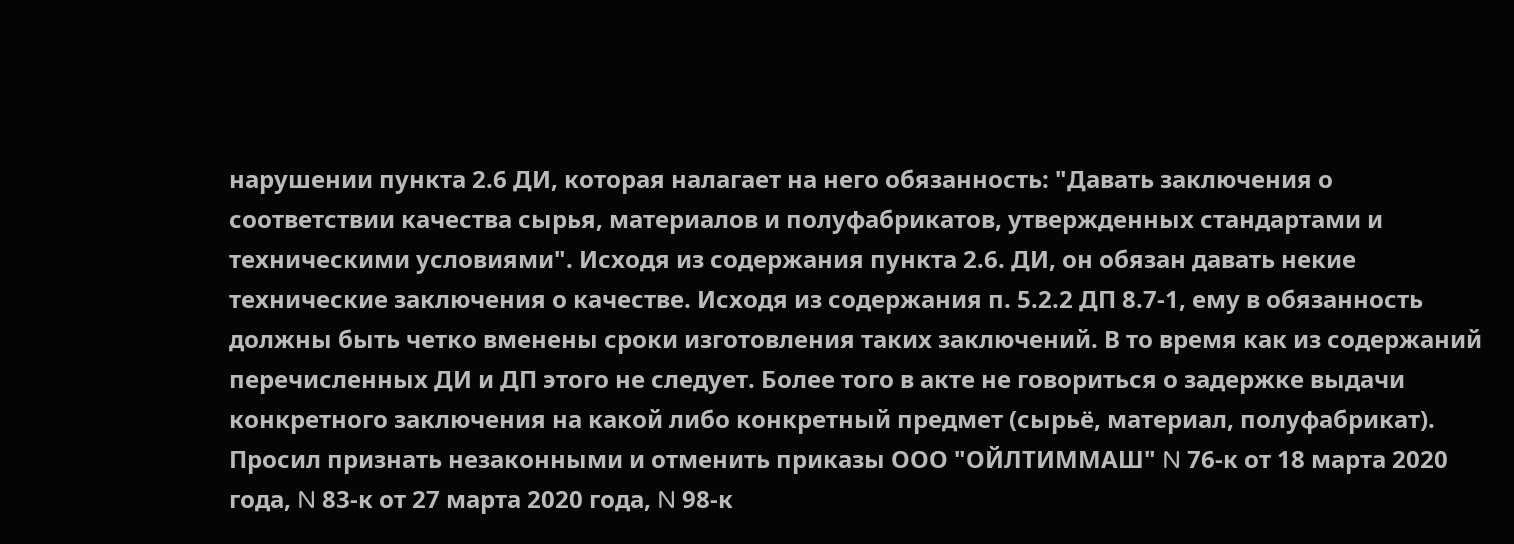нарушении пункта 2.6 ДИ, которая налагает на него обязанность: "Давать заключения о соответствии качества сырья, материалов и полуфабрикатов, утвержденных стандартами и техническими условиями". Исходя из содержания пункта 2.6. ДИ, он обязан давать некие технические заключения о качестве. Исходя из содержания п. 5.2.2 ДП 8.7-1, ему в обязанность должны быть четко вменены сроки изготовления таких заключений. В то время как из содержаний перечисленных ДИ и ДП этого не следует. Более того в акте не говориться о задержке выдачи конкретного заключения на какой либо конкретный предмет (сырьё, материал, полуфабрикат).
Просил признать незаконными и отменить приказы ООО "ОЙЛТИММАШ" N 76-к от 18 марта 2020 года, N 83-к от 27 марта 2020 года, N 98-к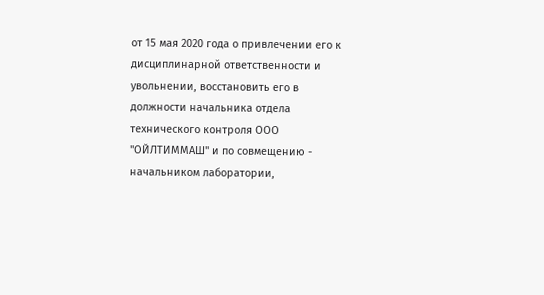от 15 мая 2020 года о привлечении его к дисциплинарной ответственности и увольнении, восстановить его в должности начальника отдела технического контроля ООО "ОЙЛТИММАШ" и по совмещению - начальником лаборатории,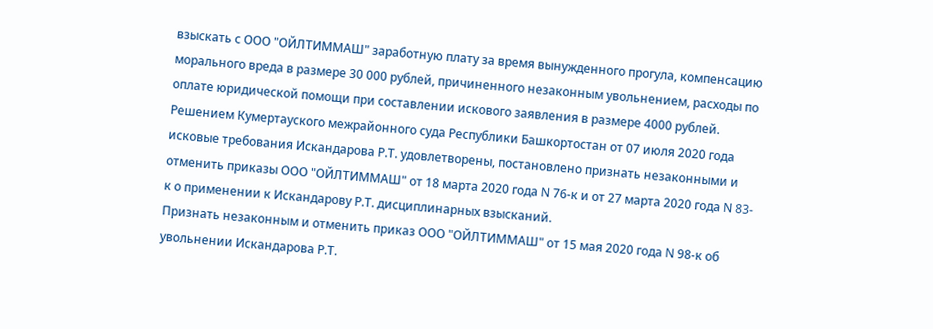взыскать с ООО "ОЙЛТИММАШ" заработную плату за время вынужденного прогула, компенсацию морального вреда в размере 30 000 рублей, причиненного незаконным увольнением, расходы по оплате юридической помощи при составлении искового заявления в размере 4000 рублей.
Решением Кумертауского межрайонного суда Республики Башкортостан от 07 июля 2020 года исковые требования Искандарова Р.Т. удовлетворены, постановлено признать незаконными и отменить приказы ООО "ОЙЛТИММАШ" от 18 марта 2020 года N 76-к и от 27 марта 2020 года N 83-к о применении к Искандарову Р.Т. дисциплинарных взысканий.
Признать незаконным и отменить приказ ООО "ОЙЛТИММАШ" от 15 мая 2020 года N 98-к об увольнении Искандарова Р.Т.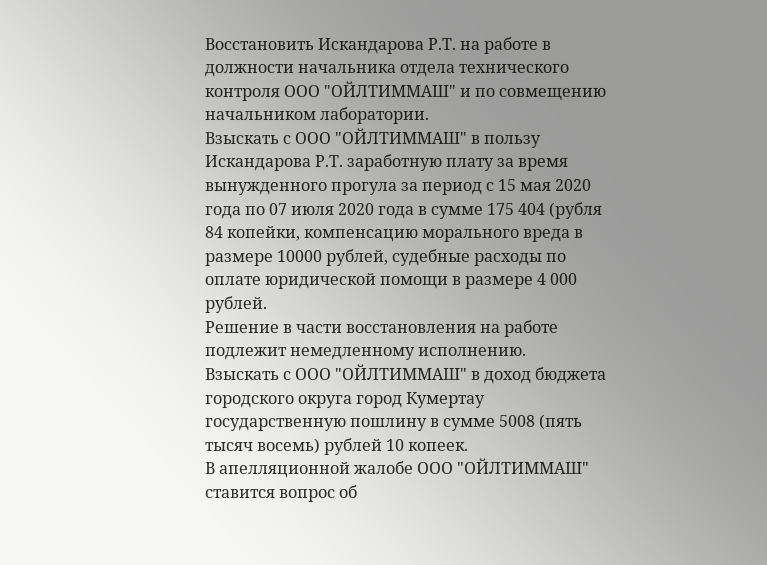Восстановить Искандарова Р.Т. на работе в должности начальника отдела технического контроля ООО "ОЙЛТИММАШ" и по совмещению начальником лаборатории.
Взыскать с ООО "ОЙЛТИММАШ" в пользу Искандарова Р.Т. заработную плату за время вынужденного прогула за период с 15 мая 2020 года по 07 июля 2020 года в сумме 175 404 (рубля 84 копейки, компенсацию морального вреда в размере 10000 рублей, судебные расходы по оплате юридической помощи в размере 4 000 рублей.
Решение в части восстановления на работе подлежит немедленному исполнению.
Взыскать с ООО "ОЙЛТИММАШ" в доход бюджета городского округа город Кумертау государственную пошлину в сумме 5008 (пять тысяч восемь) рублей 10 копеек.
В апелляционной жалобе ООО "ОЙЛТИММАШ" ставится вопрос об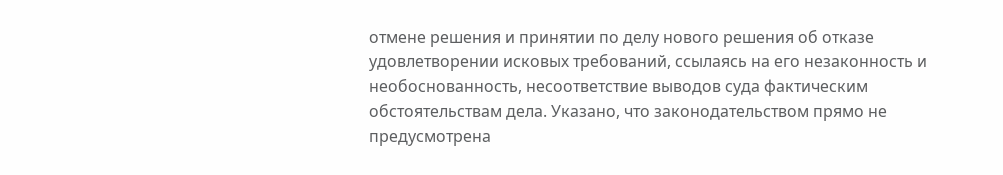отмене решения и принятии по делу нового решения об отказе удовлетворении исковых требований, ссылаясь на его незаконность и необоснованность, несоответствие выводов суда фактическим обстоятельствам дела. Указано, что законодательством прямо не предусмотрена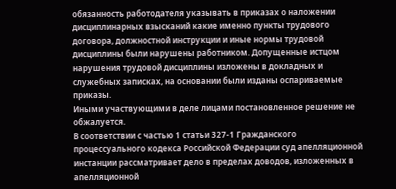обязанность работодателя указывать в приказах о наложении дисциплинарных взысканий какие именно пункты трудового договора, должностной инструкции и иные нормы трудовой дисциплины были нарушены работником. Допущенные истцом нарушения трудовой дисциплины изложены в докладных и служебных записках, на основании были изданы оспариваемые приказы.
Иными участвующими в деле лицами постановленное решение не обжалуется.
В соответствии с частью 1 статьи 327-1 Гражданского процессуального кодекса Российской Федерации суд апелляционной инстанции рассматривает дело в пределах доводов, изложенных в апелляционной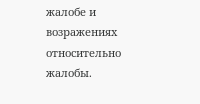жалобе и возражениях относительно жалобы.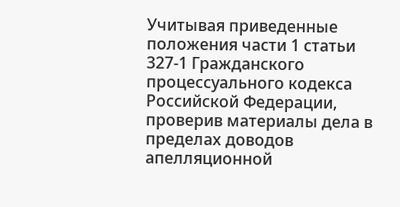Учитывая приведенные положения части 1 статьи 327-1 Гражданского процессуального кодекса Российской Федерации, проверив материалы дела в пределах доводов апелляционной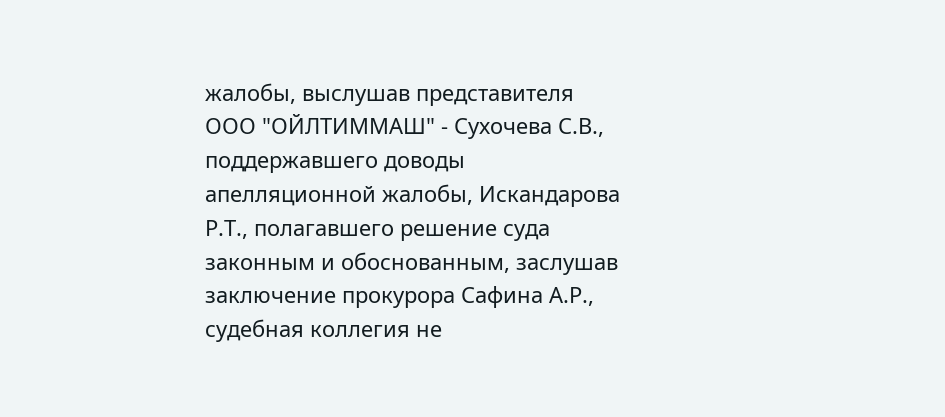жалобы, выслушав представителя ООО "ОЙЛТИММАШ" - Сухочева С.В., поддержавшего доводы апелляционной жалобы, Искандарова Р.Т., полагавшего решение суда законным и обоснованным, заслушав заключение прокурора Сафина А.Р., судебная коллегия не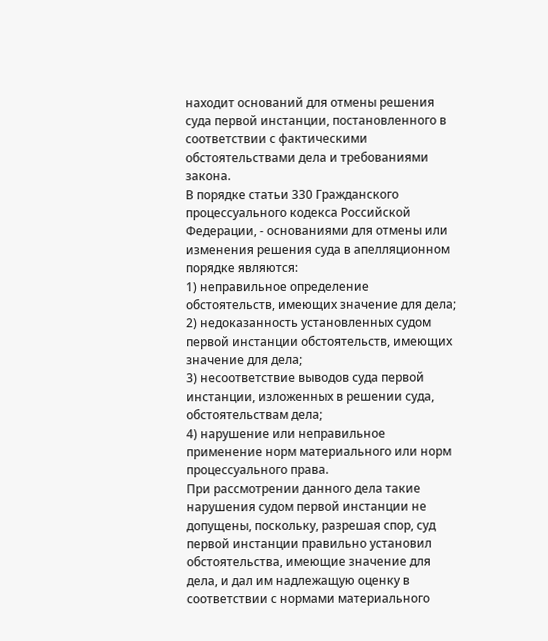находит оснований для отмены решения суда первой инстанции, постановленного в соответствии с фактическими обстоятельствами дела и требованиями закона.
В порядке статьи 330 Гражданского процессуального кодекса Российской Федерации, - основаниями для отмены или изменения решения суда в апелляционном порядке являются:
1) неправильное определение обстоятельств, имеющих значение для дела;
2) недоказанность установленных судом первой инстанции обстоятельств, имеющих значение для дела;
3) несоответствие выводов суда первой инстанции, изложенных в решении суда, обстоятельствам дела;
4) нарушение или неправильное применение норм материального или норм процессуального права.
При рассмотрении данного дела такие нарушения судом первой инстанции не допущены, поскольку, разрешая спор, суд первой инстанции правильно установил обстоятельства, имеющие значение для дела, и дал им надлежащую оценку в соответствии с нормами материального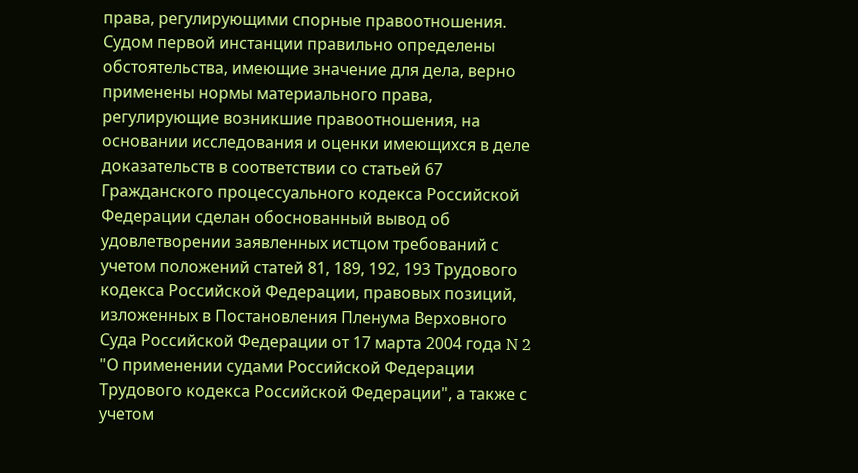права, регулирующими спорные правоотношения.
Судом первой инстанции правильно определены обстоятельства, имеющие значение для дела, верно применены нормы материального права, регулирующие возникшие правоотношения, на основании исследования и оценки имеющихся в деле доказательств в соответствии со статьей 67 Гражданского процессуального кодекса Российской Федерации сделан обоснованный вывод об удовлетворении заявленных истцом требований с учетом положений статей 81, 189, 192, 193 Трудового кодекса Российской Федерации, правовых позиций, изложенных в Постановления Пленума Верховного Суда Российской Федерации от 17 марта 2004 года N 2 "О применении судами Российской Федерации Трудового кодекса Российской Федерации", а также с учетом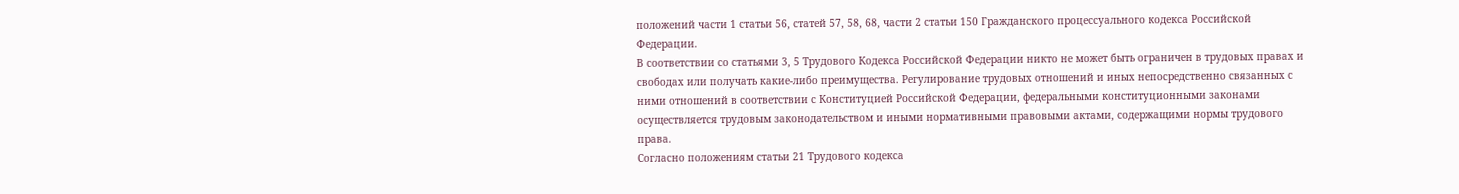положений части 1 статьи 56, статей 57, 58, 68, части 2 статьи 150 Гражданского процессуального кодекса Российской Федерации.
В соответствии со статьями 3, 5 Трудового Кодекса Российской Федерации никто не может быть ограничен в трудовых правах и свободах или получать какие-либо преимущества. Регулирование трудовых отношений и иных непосредственно связанных с ними отношений в соответствии с Конституцией Российской Федерации, федеральными конституционными законами осуществляется трудовым законодательством и иными нормативными правовыми актами, содержащими нормы трудового права.
Согласно положениям статьи 21 Трудового кодекса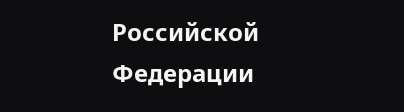Российской Федерации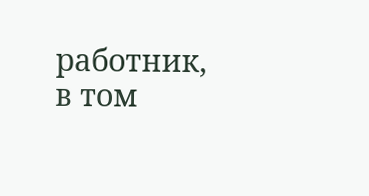работник, в том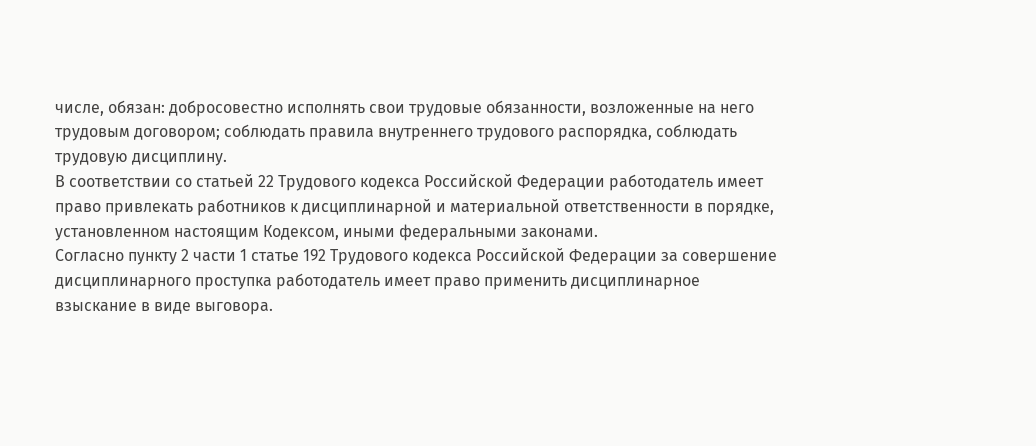числе, обязан: добросовестно исполнять свои трудовые обязанности, возложенные на него трудовым договором; соблюдать правила внутреннего трудового распорядка, соблюдать трудовую дисциплину.
В соответствии со статьей 22 Трудового кодекса Российской Федерации работодатель имеет право привлекать работников к дисциплинарной и материальной ответственности в порядке, установленном настоящим Кодексом, иными федеральными законами.
Согласно пункту 2 части 1 статье 192 Трудового кодекса Российской Федерации за совершение дисциплинарного проступка работодатель имеет право применить дисциплинарное взыскание в виде выговора.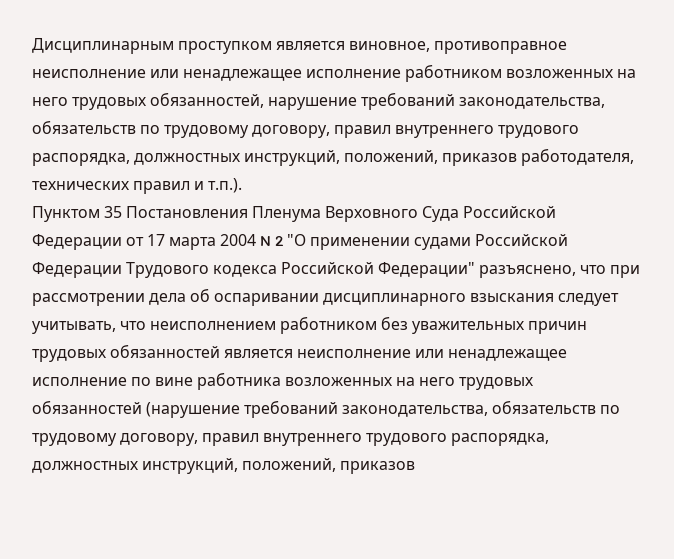Дисциплинарным проступком является виновное, противоправное неисполнение или ненадлежащее исполнение работником возложенных на него трудовых обязанностей, нарушение требований законодательства, обязательств по трудовому договору, правил внутреннего трудового распорядка, должностных инструкций, положений, приказов работодателя, технических правил и т.п.).
Пунктом 35 Постановления Пленума Верховного Суда Российской Федерации от 17 марта 2004 N 2 "О применении судами Российской Федерации Трудового кодекса Российской Федерации" разъяснено, что при рассмотрении дела об оспаривании дисциплинарного взыскания следует учитывать, что неисполнением работником без уважительных причин трудовых обязанностей является неисполнение или ненадлежащее исполнение по вине работника возложенных на него трудовых обязанностей (нарушение требований законодательства, обязательств по трудовому договору, правил внутреннего трудового распорядка, должностных инструкций, положений, приказов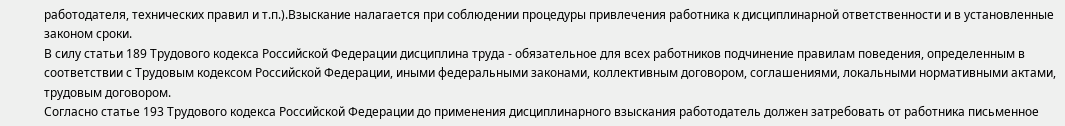работодателя, технических правил и т.п.).Взыскание налагается при соблюдении процедуры привлечения работника к дисциплинарной ответственности и в установленные законом сроки.
В силу статьи 189 Трудового кодекса Российской Федерации дисциплина труда - обязательное для всех работников подчинение правилам поведения, определенным в соответствии с Трудовым кодексом Российской Федерации, иными федеральными законами, коллективным договором, соглашениями, локальными нормативными актами, трудовым договором.
Согласно статье 193 Трудового кодекса Российской Федерации до применения дисциплинарного взыскания работодатель должен затребовать от работника письменное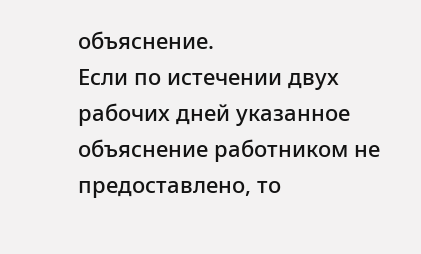объяснение.
Если по истечении двух рабочих дней указанное объяснение работником не предоставлено, то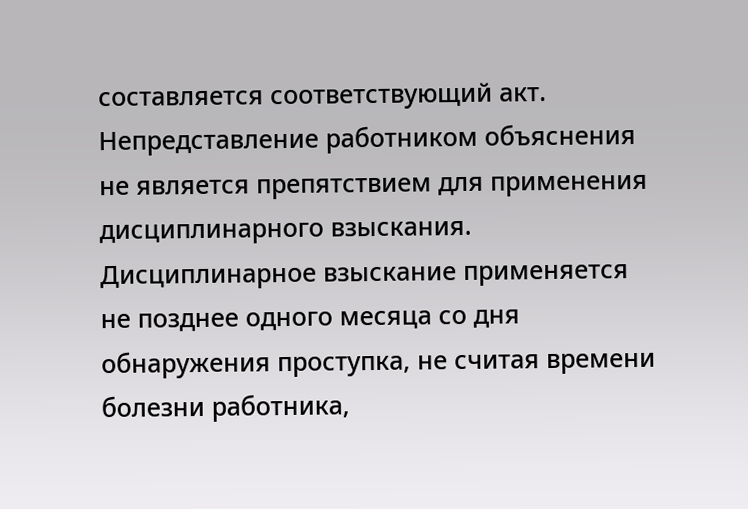составляется соответствующий акт.
Непредставление работником объяснения не является препятствием для применения дисциплинарного взыскания.
Дисциплинарное взыскание применяется не позднее одного месяца со дня обнаружения проступка, не считая времени болезни работника,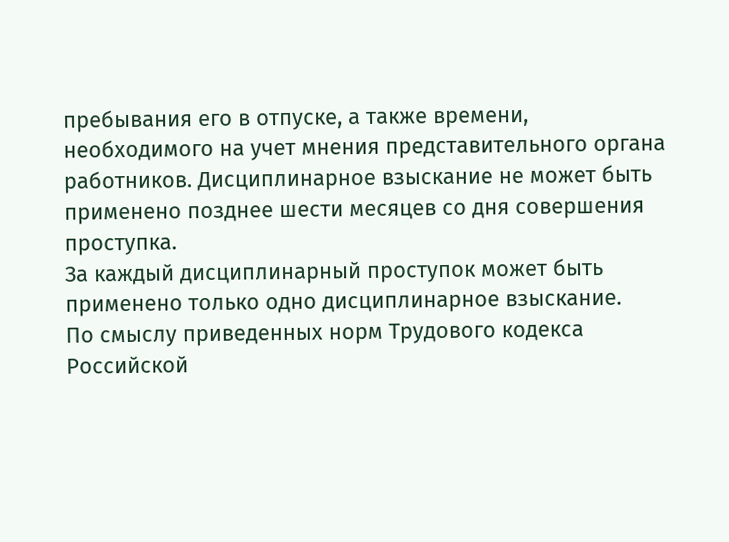пребывания его в отпуске, а также времени, необходимого на учет мнения представительного органа работников. Дисциплинарное взыскание не может быть применено позднее шести месяцев со дня совершения проступка.
За каждый дисциплинарный проступок может быть применено только одно дисциплинарное взыскание.
По смыслу приведенных норм Трудового кодекса Российской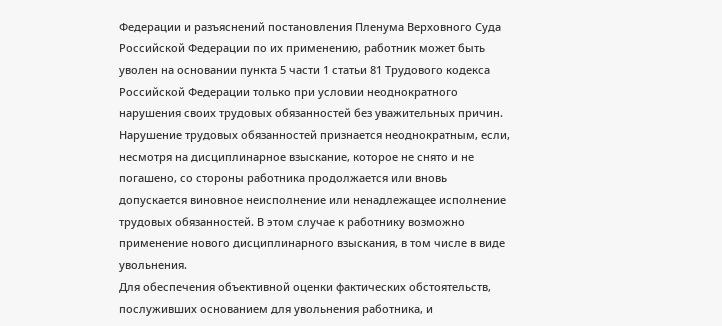Федерации и разъяснений постановления Пленума Верховного Суда Российской Федерации по их применению, работник может быть уволен на основании пункта 5 части 1 статьи 81 Трудового кодекса Российской Федерации только при условии неоднократного нарушения своих трудовых обязанностей без уважительных причин. Нарушение трудовых обязанностей признается неоднократным, если, несмотря на дисциплинарное взыскание, которое не снято и не погашено, со стороны работника продолжается или вновь допускается виновное неисполнение или ненадлежащее исполнение трудовых обязанностей. В этом случае к работнику возможно применение нового дисциплинарного взыскания, в том числе в виде увольнения.
Для обеспечения объективной оценки фактических обстоятельств, послуживших основанием для увольнения работника, и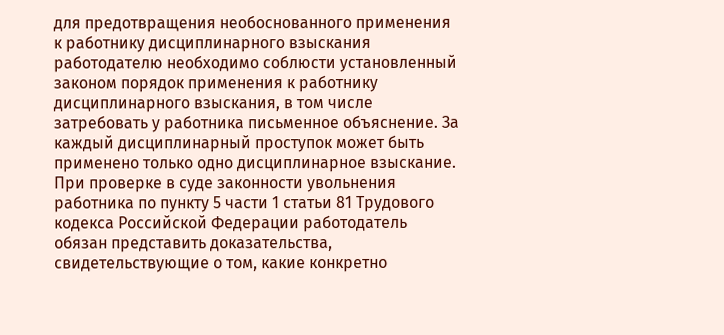для предотвращения необоснованного применения к работнику дисциплинарного взыскания работодателю необходимо соблюсти установленный законом порядок применения к работнику дисциплинарного взыскания, в том числе затребовать у работника письменное объяснение. За каждый дисциплинарный проступок может быть применено только одно дисциплинарное взыскание. При проверке в суде законности увольнения работника по пункту 5 части 1 статьи 81 Трудового кодекса Российской Федерации работодатель обязан представить доказательства, свидетельствующие о том, какие конкретно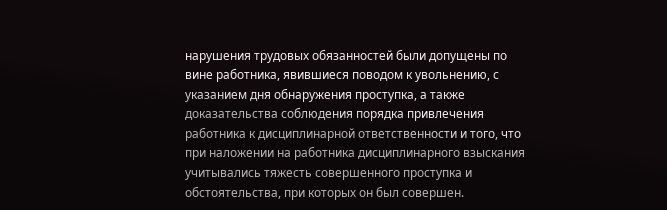нарушения трудовых обязанностей были допущены по вине работника, явившиеся поводом к увольнению, с указанием дня обнаружения проступка, а также доказательства соблюдения порядка привлечения работника к дисциплинарной ответственности и того, что при наложении на работника дисциплинарного взыскания учитывались тяжесть совершенного проступка и обстоятельства, при которых он был совершен.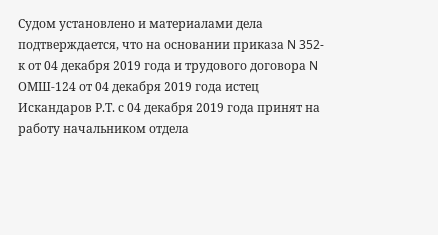Судом установлено и материалами дела подтверждается, что на основании приказа N 352-к от 04 декабря 2019 года и трудового договора N ОМШ-124 от 04 декабря 2019 года истец Искандаров Р.Т. с 04 декабря 2019 года принят на работу начальником отдела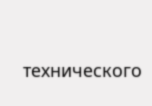технического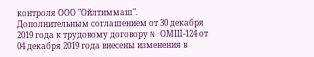контроля ООО "Ойлтиммаш".
Дополнительным соглашением от 30 декабря 2019 года к трудовому договору N ОМШ-124 от 04 декабря 2019 года внесены изменения в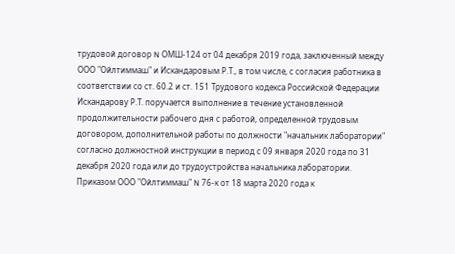трудовой договор N ОМШ-124 от 04 декабря 2019 года, заключенный между ООО "Ойлтиммаш" и Искандаровым Р.Т., в том числе, с согласия работника в соответствии со ст. 60.2 и ст. 151 Трудового кодекса Российской Федерации Искандарову Р.Т. поручается выполнение в течение установленной продолжительности рабочего дня с работой, определенной трудовым договором, дополнительной работы по должности "начальник лаборатории" согласно должностной инструкции в период с 09 января 2020 года по 31 декабря 2020 года или до трудоустройства начальника лаборатории.
Приказом ООО "Ойлтиммаш" N 76-к от 18 марта 2020 года к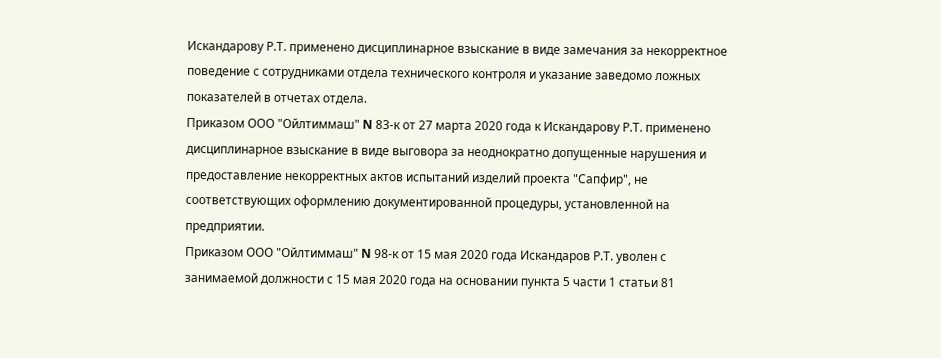Искандарову Р.Т. применено дисциплинарное взыскание в виде замечания за некорректное поведение с сотрудниками отдела технического контроля и указание заведомо ложных показателей в отчетах отдела.
Приказом ООО "Ойлтиммаш" N 83-к от 27 марта 2020 года к Искандарову Р.Т. применено дисциплинарное взыскание в виде выговора за неоднократно допущенные нарушения и предоставление некорректных актов испытаний изделий проекта "Сапфир", не соответствующих оформлению документированной процедуры, установленной на предприятии.
Приказом ООО "Ойлтиммаш" N 98-к от 15 мая 2020 года Искандаров Р.Т. уволен с занимаемой должности с 15 мая 2020 года на основании пункта 5 части 1 статьи 81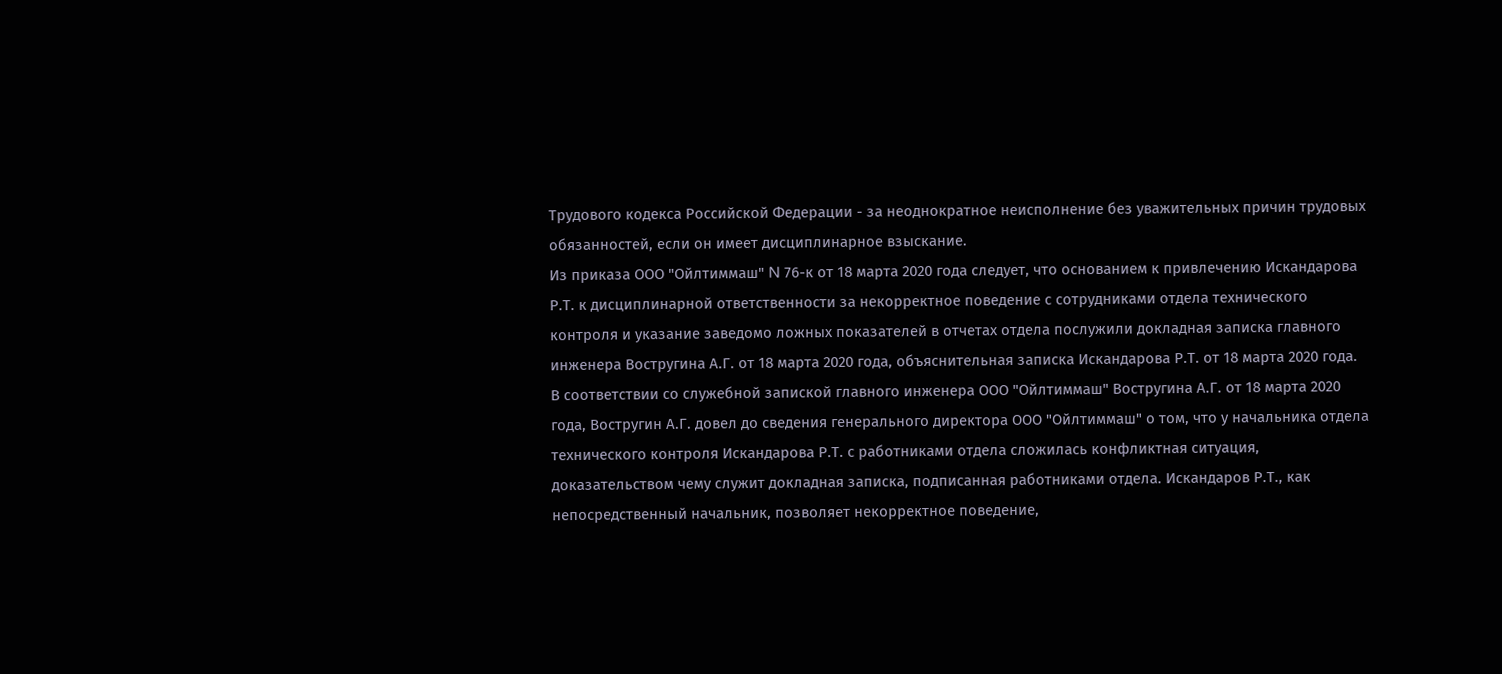Трудового кодекса Российской Федерации - за неоднократное неисполнение без уважительных причин трудовых обязанностей, если он имеет дисциплинарное взыскание.
Из приказа ООО "Ойлтиммаш" N 76-к от 18 марта 2020 года следует, что основанием к привлечению Искандарова Р.Т. к дисциплинарной ответственности за некорректное поведение с сотрудниками отдела технического контроля и указание заведомо ложных показателей в отчетах отдела послужили докладная записка главного инженера Востругина А.Г. от 18 марта 2020 года, объяснительная записка Искандарова Р.Т. от 18 марта 2020 года.
В соответствии со служебной запиской главного инженера ООО "Ойлтиммаш" Востругина А.Г. от 18 марта 2020 года, Востругин А.Г. довел до сведения генерального директора ООО "Ойлтиммаш" о том, что у начальника отдела технического контроля Искандарова Р.Т. с работниками отдела сложилась конфликтная ситуация, доказательством чему служит докладная записка, подписанная работниками отдела. Искандаров Р.Т., как непосредственный начальник, позволяет некорректное поведение,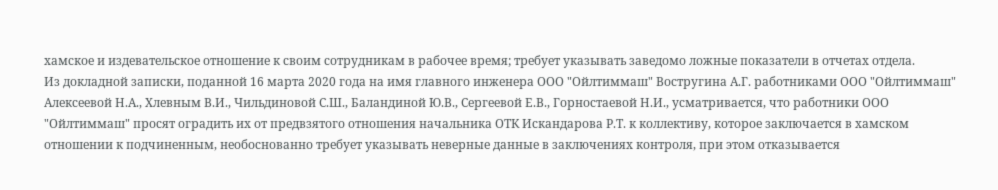хамское и издевательское отношение к своим сотрудникам в рабочее время; требует указывать заведомо ложные показатели в отчетах отдела.
Из докладной записки, поданной 16 марта 2020 года на имя главного инженера ООО "Ойлтиммаш" Востругина А.Г. работниками ООО "Ойлтиммаш" Алексеевой Н.А., Хлевным В.И., Чильдиновой С.Ш., Баландиной Ю.В., Сергеевой Е.В., Горностаевой Н.И., усматривается, что работники ООО "Ойлтиммаш" просят оградить их от предвзятого отношения начальника ОТК Искандарова Р.Т. к коллективу, которое заключается в хамском отношении к подчиненным, необоснованно требует указывать неверные данные в заключениях контроля, при этом отказывается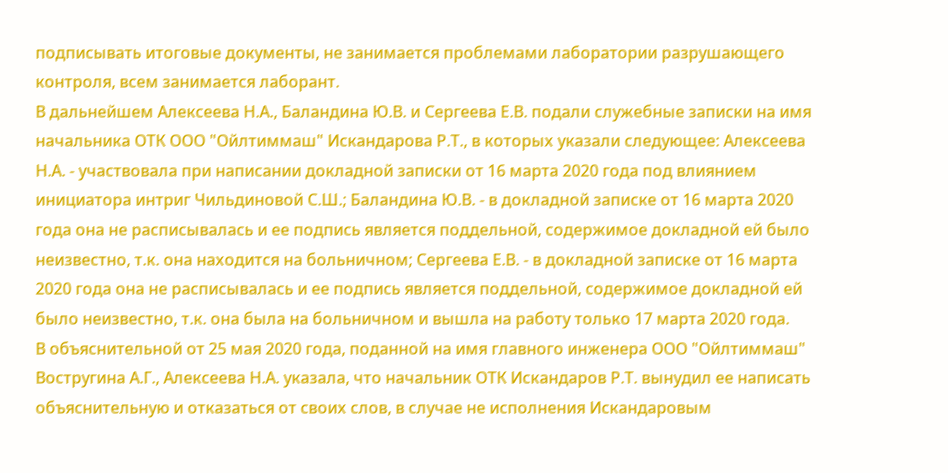подписывать итоговые документы, не занимается проблемами лаборатории разрушающего контроля, всем занимается лаборант.
В дальнейшем Алексеева Н.А., Баландина Ю.В. и Сергеева Е.В. подали служебные записки на имя начальника ОТК ООО "Ойлтиммаш" Искандарова Р.Т., в которых указали следующее: Алексеева Н.А. - участвовала при написании докладной записки от 16 марта 2020 года под влиянием инициатора интриг Чильдиновой С.Ш.; Баландина Ю.В. - в докладной записке от 16 марта 2020 года она не расписывалась и ее подпись является поддельной, содержимое докладной ей было неизвестно, т.к. она находится на больничном; Сергеева Е.В. - в докладной записке от 16 марта 2020 года она не расписывалась и ее подпись является поддельной, содержимое докладной ей было неизвестно, т.к. она была на больничном и вышла на работу только 17 марта 2020 года.
В объяснительной от 25 мая 2020 года, поданной на имя главного инженера ООО "Ойлтиммаш" Востругина А.Г., Алексеева Н.А. указала, что начальник ОТК Искандаров Р.Т. вынудил ее написать объяснительную и отказаться от своих слов, в случае не исполнения Искандаровым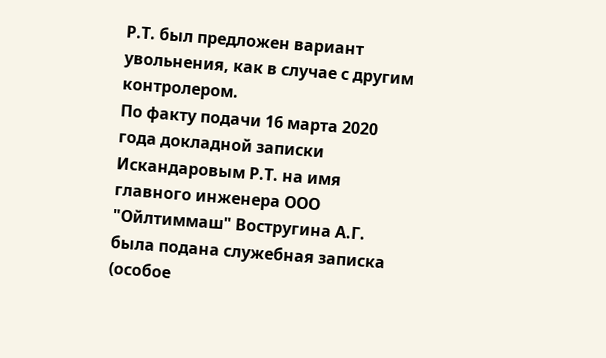Р.Т. был предложен вариант увольнения, как в случае с другим контролером.
По факту подачи 16 марта 2020 года докладной записки Искандаровым Р.Т. на имя главного инженера ООО "Ойлтиммаш" Востругина А.Г. была подана служебная записка (особое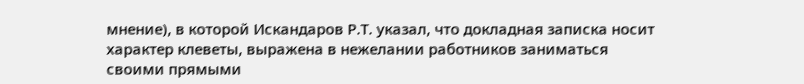мнение), в которой Искандаров Р.Т. указал, что докладная записка носит характер клеветы, выражена в нежелании работников заниматься своими прямыми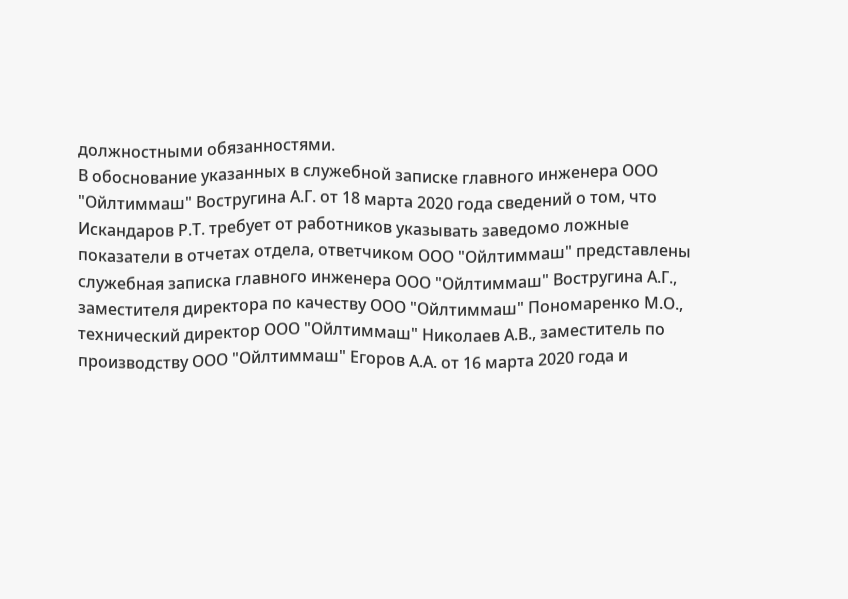должностными обязанностями.
В обоснование указанных в служебной записке главного инженера ООО "Ойлтиммаш" Востругина А.Г. от 18 марта 2020 года сведений о том, что Искандаров Р.Т. требует от работников указывать заведомо ложные показатели в отчетах отдела, ответчиком ООО "Ойлтиммаш" представлены служебная записка главного инженера ООО "Ойлтиммаш" Востругина А.Г., заместителя директора по качеству ООО "Ойлтиммаш" Пономаренко М.О., технический директор ООО "Ойлтиммаш" Николаев А.В., заместитель по производству ООО "Ойлтиммаш" Егоров А.А. от 16 марта 2020 года и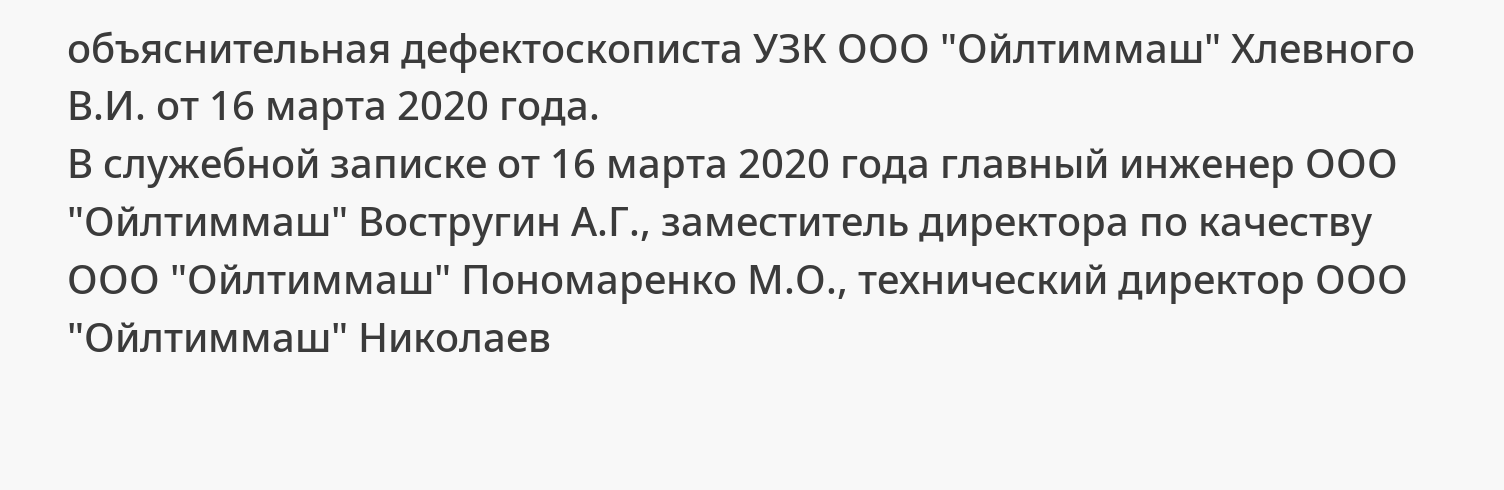объяснительная дефектоскописта УЗК ООО "Ойлтиммаш" Хлевного В.И. от 16 марта 2020 года.
В служебной записке от 16 марта 2020 года главный инженер ООО "Ойлтиммаш" Востругин А.Г., заместитель директора по качеству ООО "Ойлтиммаш" Пономаренко М.О., технический директор ООО "Ойлтиммаш" Николаев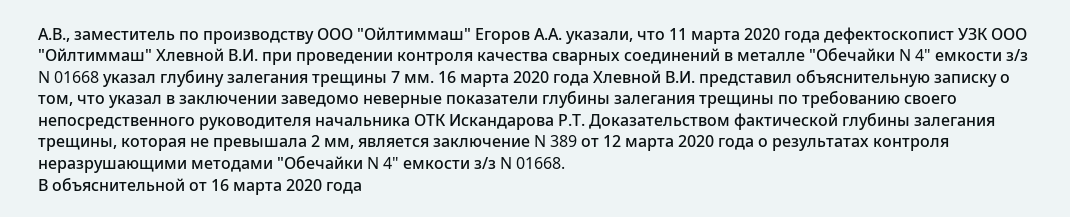А.В., заместитель по производству ООО "Ойлтиммаш" Егоров А.А. указали, что 11 марта 2020 года дефектоскопист УЗК ООО "Ойлтиммаш" Хлевной В.И. при проведении контроля качества сварных соединений в металле "Обечайки N 4" емкости з/з N 01668 указал глубину залегания трещины 7 мм. 16 марта 2020 года Хлевной В.И. представил объяснительную записку о том, что указал в заключении заведомо неверные показатели глубины залегания трещины по требованию своего непосредственного руководителя начальника ОТК Искандарова Р.Т. Доказательством фактической глубины залегания трещины, которая не превышала 2 мм, является заключение N 389 от 12 марта 2020 года о результатах контроля неразрушающими методами "Обечайки N 4" емкости з/з N 01668.
В объяснительной от 16 марта 2020 года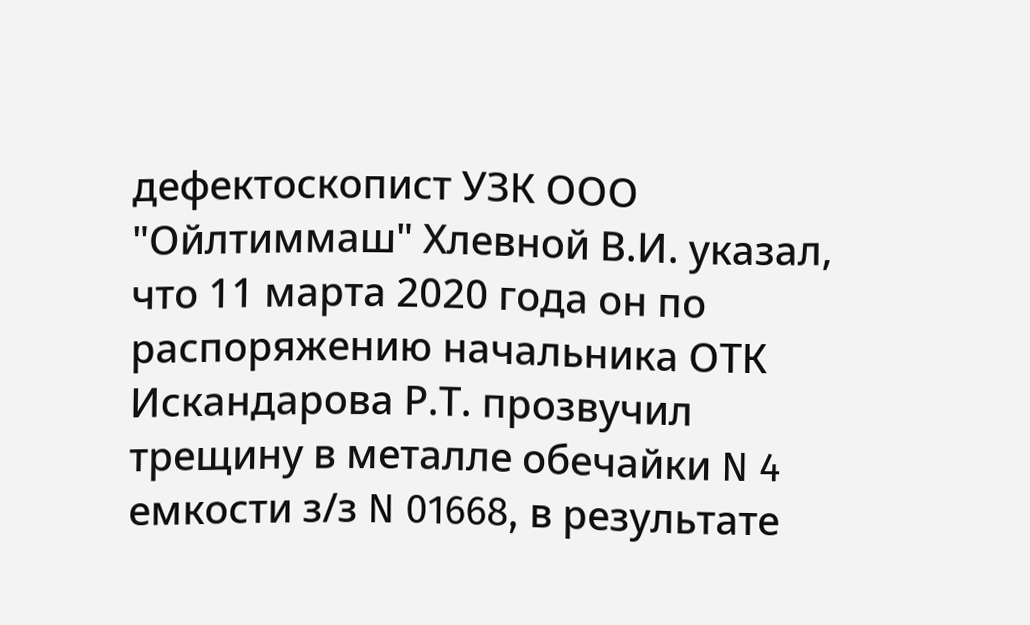дефектоскопист УЗК ООО "Ойлтиммаш" Хлевной В.И. указал, что 11 марта 2020 года он по распоряжению начальника ОТК Искандарова Р.Т. прозвучил трещину в металле обечайки N 4 емкости з/з N 01668, в результате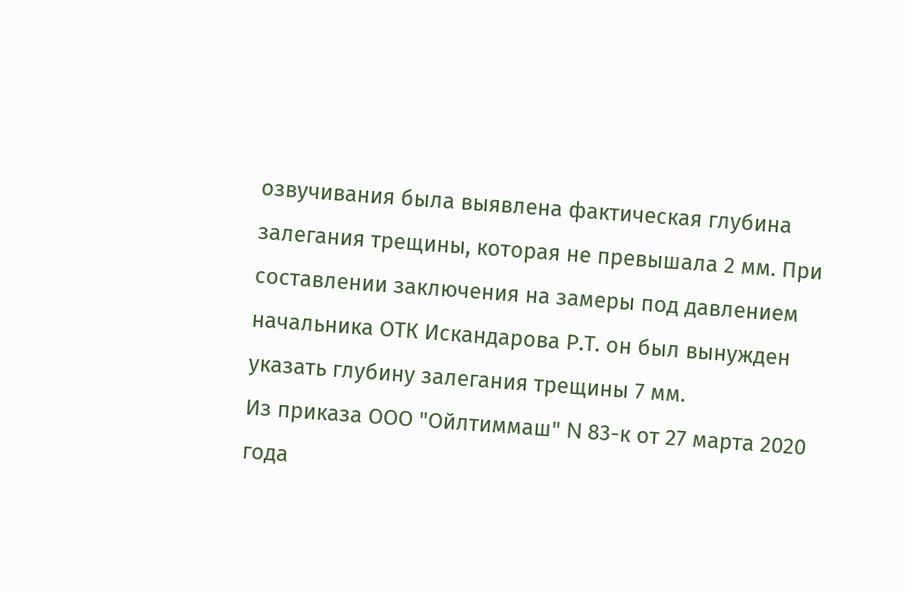озвучивания была выявлена фактическая глубина залегания трещины, которая не превышала 2 мм. При составлении заключения на замеры под давлением начальника ОТК Искандарова Р.Т. он был вынужден указать глубину залегания трещины 7 мм.
Из приказа ООО "Ойлтиммаш" N 83-к от 27 марта 2020 года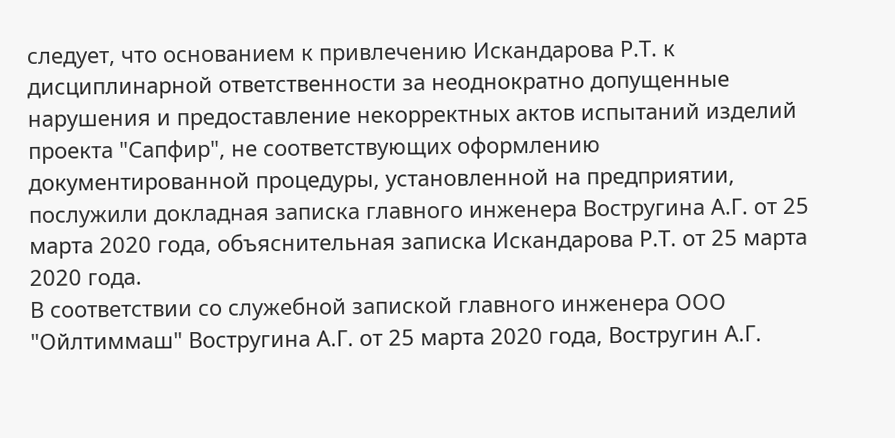следует, что основанием к привлечению Искандарова Р.Т. к дисциплинарной ответственности за неоднократно допущенные нарушения и предоставление некорректных актов испытаний изделий проекта "Сапфир", не соответствующих оформлению документированной процедуры, установленной на предприятии, послужили докладная записка главного инженера Востругина А.Г. от 25 марта 2020 года, объяснительная записка Искандарова Р.Т. от 25 марта 2020 года.
В соответствии со служебной запиской главного инженера ООО "Ойлтиммаш" Востругина А.Г. от 25 марта 2020 года, Востругин А.Г.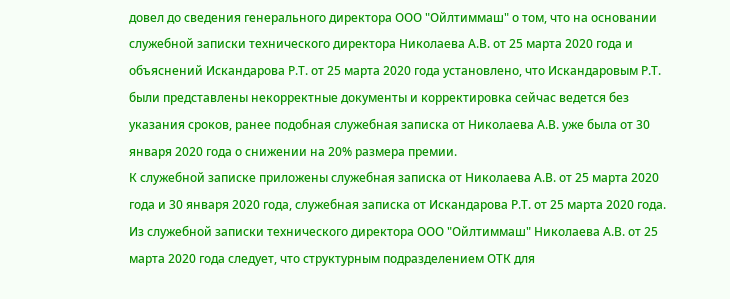довел до сведения генерального директора ООО "Ойлтиммаш" о том, что на основании служебной записки технического директора Николаева А.В. от 25 марта 2020 года и объяснений Искандарова Р.Т. от 25 марта 2020 года установлено, что Искандаровым Р.Т. были представлены некорректные документы и корректировка сейчас ведется без указания сроков, ранее подобная служебная записка от Николаева А.В. уже была от 30 января 2020 года о снижении на 20% размера премии.
К служебной записке приложены служебная записка от Николаева А.В. от 25 марта 2020 года и 30 января 2020 года, служебная записка от Искандарова Р.Т. от 25 марта 2020 года.
Из служебной записки технического директора ООО "Ойлтиммаш" Николаева А.В. от 25 марта 2020 года следует, что структурным подразделением ОТК для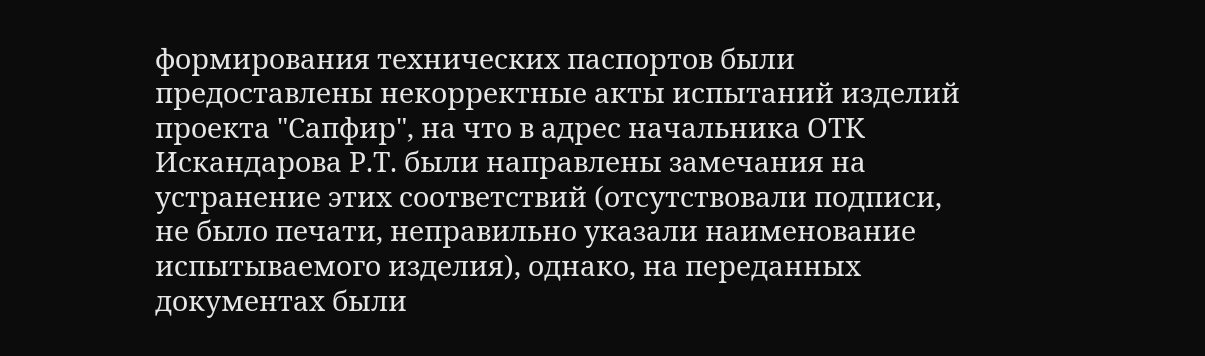формирования технических паспортов были предоставлены некорректные акты испытаний изделий проекта "Сапфир", на что в адрес начальника ОТК Искандарова Р.Т. были направлены замечания на устранение этих соответствий (отсутствовали подписи, не было печати, неправильно указали наименование испытываемого изделия), однако, на переданных документах были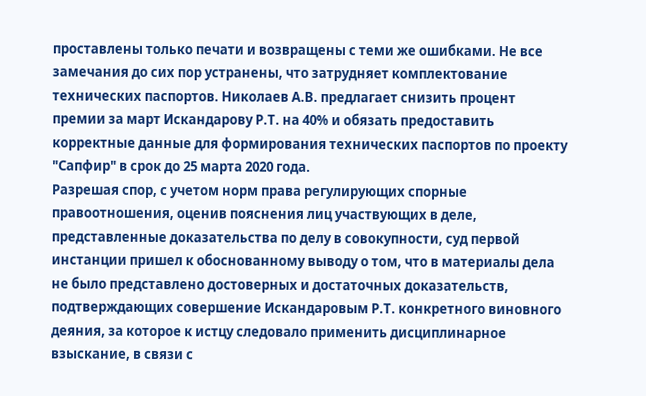проставлены только печати и возвращены с теми же ошибками. Не все замечания до сих пор устранены, что затрудняет комплектование технических паспортов. Николаев А.В. предлагает снизить процент премии за март Искандарову Р.Т. на 40% и обязать предоставить корректные данные для формирования технических паспортов по проекту "Сапфир" в срок до 25 марта 2020 года.
Разрешая спор, с учетом норм права регулирующих спорные правоотношения, оценив пояснения лиц участвующих в деле, представленные доказательства по делу в совокупности, суд первой инстанции пришел к обоснованному выводу о том, что в материалы дела не было представлено достоверных и достаточных доказательств, подтверждающих совершение Искандаровым Р.Т. конкретного виновного деяния, за которое к истцу следовало применить дисциплинарное взыскание, в связи с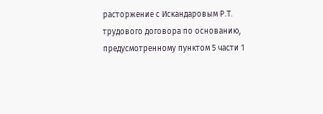расторжение с Искандаровым Р.Т. трудового договора по основанию, предусмотренному пунктом 5 части 1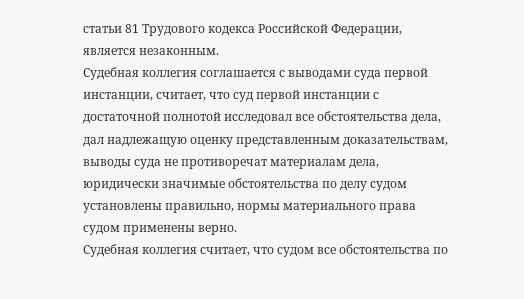статьи 81 Трудового кодекса Российской Федерации, является незаконным.
Судебная коллегия соглашается с выводами суда первой инстанции, считает, что суд первой инстанции с достаточной полнотой исследовал все обстоятельства дела, дал надлежащую оценку представленным доказательствам, выводы суда не противоречат материалам дела, юридически значимые обстоятельства по делу судом установлены правильно, нормы материального права судом применены верно.
Судебная коллегия считает, что судом все обстоятельства по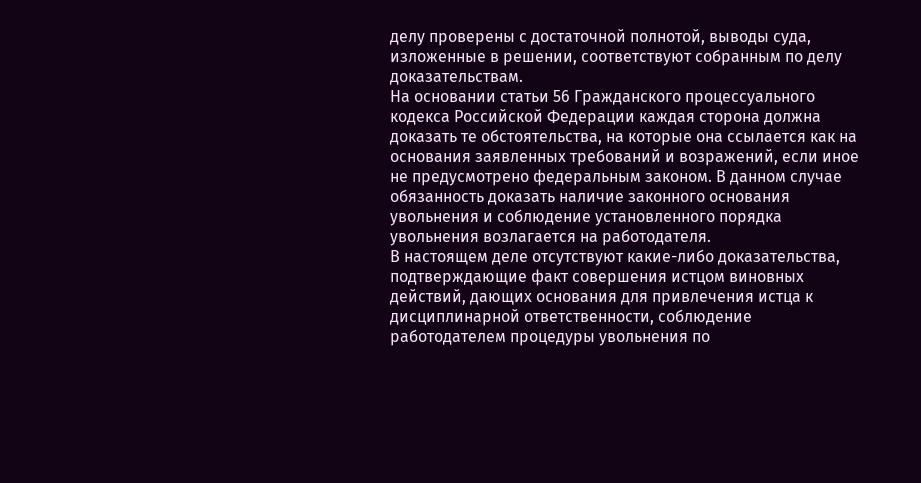делу проверены с достаточной полнотой, выводы суда, изложенные в решении, соответствуют собранным по делу доказательствам.
На основании статьи 56 Гражданского процессуального кодекса Российской Федерации каждая сторона должна доказать те обстоятельства, на которые она ссылается как на основания заявленных требований и возражений, если иное не предусмотрено федеральным законом. В данном случае обязанность доказать наличие законного основания увольнения и соблюдение установленного порядка увольнения возлагается на работодателя.
В настоящем деле отсутствуют какие-либо доказательства, подтверждающие факт совершения истцом виновных действий, дающих основания для привлечения истца к дисциплинарной ответственности, соблюдение работодателем процедуры увольнения по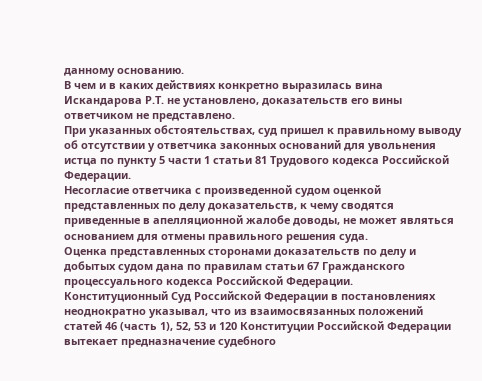данному основанию.
В чем и в каких действиях конкретно выразилась вина Искандарова Р.Т. не установлено, доказательств его вины ответчиком не представлено.
При указанных обстоятельствах, суд пришел к правильному выводу об отсутствии у ответчика законных оснований для увольнения истца по пункту 5 части 1 статьи 81 Трудового кодекса Российской Федерации.
Несогласие ответчика с произведенной судом оценкой представленных по делу доказательств, к чему сводятся приведенные в апелляционной жалобе доводы, не может являться основанием для отмены правильного решения суда.
Оценка представленных сторонами доказательств по делу и добытых судом дана по правилам статьи 67 Гражданского процессуального кодекса Российской Федерации.
Конституционный Суд Российской Федерации в постановлениях неоднократно указывал, что из взаимосвязанных положений статей 46 (часть 1), 52, 53 и 120 Конституции Российской Федерации вытекает предназначение судебного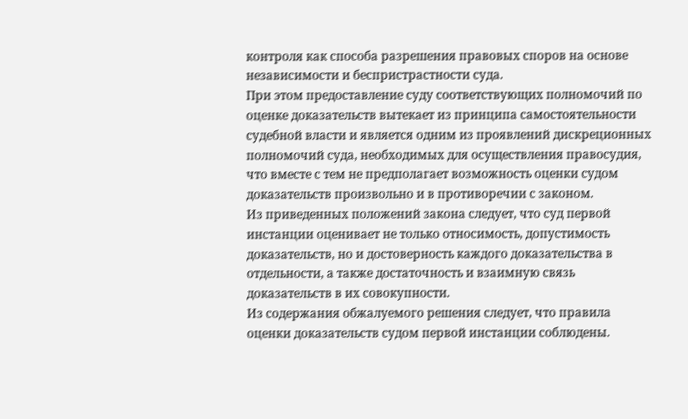контроля как способа разрешения правовых споров на основе независимости и беспристрастности суда.
При этом предоставление суду соответствующих полномочий по оценке доказательств вытекает из принципа самостоятельности судебной власти и является одним из проявлений дискреционных полномочий суда, необходимых для осуществления правосудия, что вместе с тем не предполагает возможность оценки судом доказательств произвольно и в противоречии с законом.
Из приведенных положений закона следует, что суд первой инстанции оценивает не только относимость, допустимость доказательств, но и достоверность каждого доказательства в отдельности, а также достаточность и взаимную связь доказательств в их совокупности.
Из содержания обжалуемого решения следует, что правила оценки доказательств судом первой инстанции соблюдены.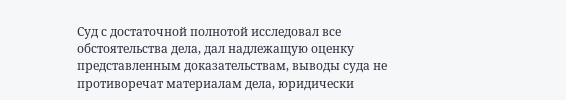Суд с достаточной полнотой исследовал все обстоятельства дела, дал надлежащую оценку представленным доказательствам, выводы суда не противоречат материалам дела, юридически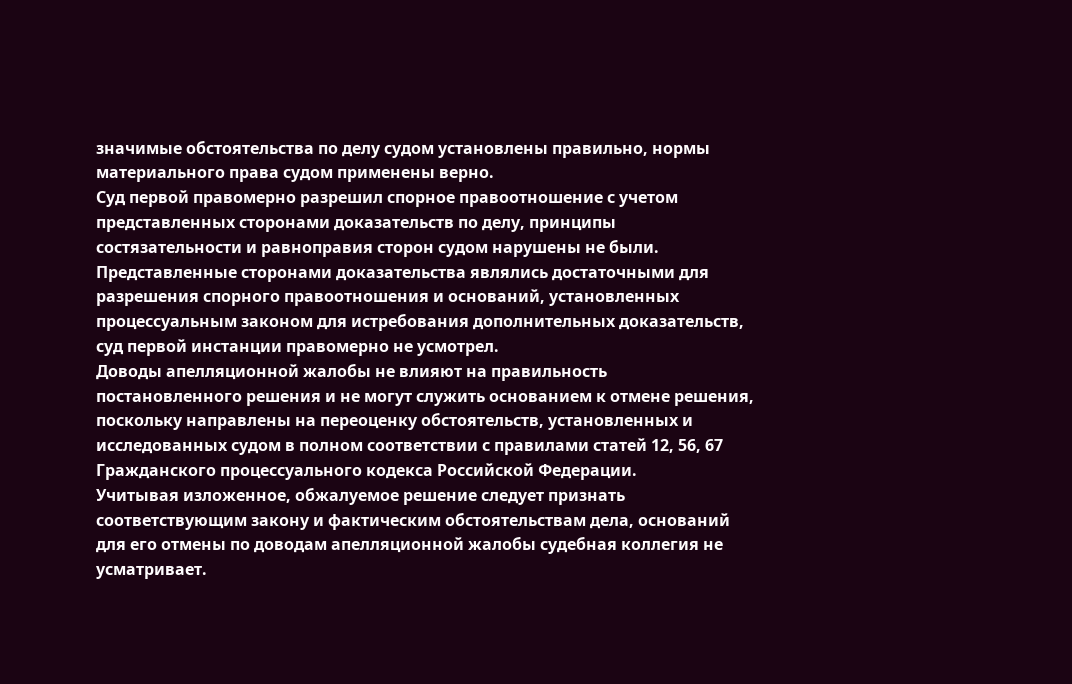значимые обстоятельства по делу судом установлены правильно, нормы материального права судом применены верно.
Суд первой правомерно разрешил спорное правоотношение с учетом представленных сторонами доказательств по делу, принципы состязательности и равноправия сторон судом нарушены не были. Представленные сторонами доказательства являлись достаточными для разрешения спорного правоотношения и оснований, установленных процессуальным законом для истребования дополнительных доказательств, суд первой инстанции правомерно не усмотрел.
Доводы апелляционной жалобы не влияют на правильность постановленного решения и не могут служить основанием к отмене решения, поскольку направлены на переоценку обстоятельств, установленных и исследованных судом в полном соответствии с правилами статей 12, 56, 67 Гражданского процессуального кодекса Российской Федерации.
Учитывая изложенное, обжалуемое решение следует признать соответствующим закону и фактическим обстоятельствам дела, оснований для его отмены по доводам апелляционной жалобы судебная коллегия не усматривает.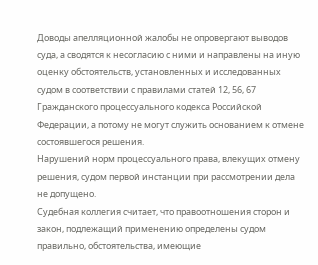Доводы апелляционной жалобы не опровергают выводов суда, а сводятся к несогласию с ними и направлены на иную оценку обстоятельств, установленных и исследованных судом в соответствии с правилами статей 12, 56, 67 Гражданского процессуального кодекса Российской Федерации, а потому не могут служить основанием к отмене состоявшегося решения.
Нарушений норм процессуального права, влекущих отмену решения, судом первой инстанции при рассмотрении дела не допущено.
Судебная коллегия считает, что правоотношения сторон и закон, подлежащий применению определены судом правильно, обстоятельства, имеющие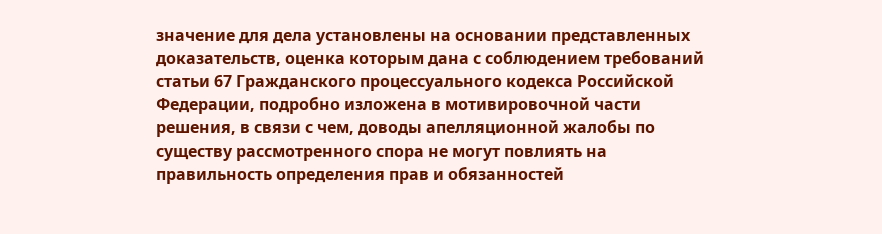значение для дела установлены на основании представленных доказательств, оценка которым дана с соблюдением требований статьи 67 Гражданского процессуального кодекса Российской Федерации, подробно изложена в мотивировочной части решения, в связи с чем, доводы апелляционной жалобы по существу рассмотренного спора не могут повлиять на правильность определения прав и обязанностей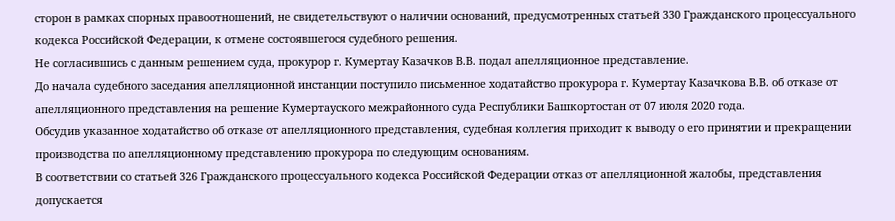сторон в рамках спорных правоотношений, не свидетельствуют о наличии оснований, предусмотренных статьей 330 Гражданского процессуального кодекса Российской Федерации, к отмене состоявшегося судебного решения.
Не согласившись с данным решением суда, прокурор г. Кумертау Казачков В.В. подал апелляционное представление.
До начала судебного заседания апелляционной инстанции поступило письменное ходатайство прокурора г. Кумертау Казачкова В.В. об отказе от апелляционного представления на решение Кумертауского межрайонного суда Республики Башкортостан от 07 июля 2020 года.
Обсудив указанное ходатайство об отказе от апелляционного представления, судебная коллегия приходит к выводу о его принятии и прекращении производства по апелляционному представлению прокурора по следующим основаниям.
В соответствии со статьей 326 Гражданского процессуального кодекса Российской Федерации отказ от апелляционной жалобы, представления допускается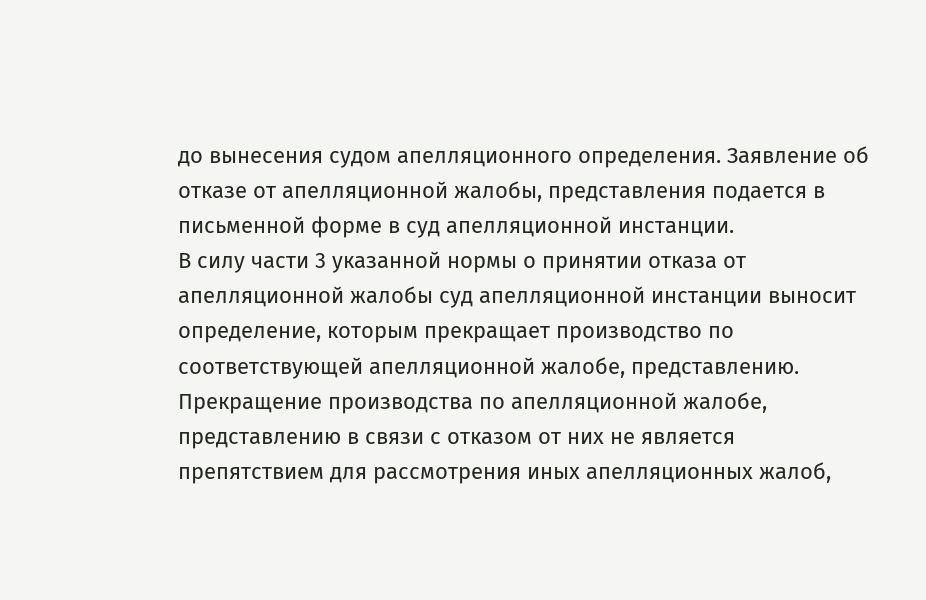до вынесения судом апелляционного определения. Заявление об отказе от апелляционной жалобы, представления подается в письменной форме в суд апелляционной инстанции.
В силу части 3 указанной нормы о принятии отказа от апелляционной жалобы суд апелляционной инстанции выносит определение, которым прекращает производство по соответствующей апелляционной жалобе, представлению. Прекращение производства по апелляционной жалобе, представлению в связи с отказом от них не является препятствием для рассмотрения иных апелляционных жалоб,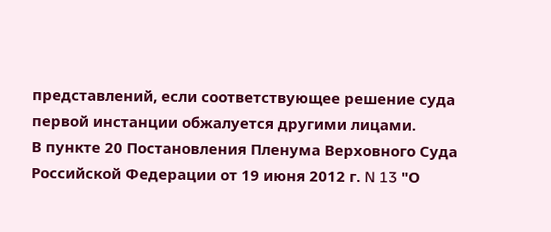представлений, если соответствующее решение суда первой инстанции обжалуется другими лицами.
В пункте 20 Постановления Пленума Верховного Суда Российской Федерации от 19 июня 2012 г. N 13 "О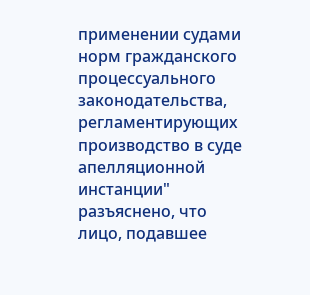применении судами норм гражданского процессуального законодательства, регламентирующих производство в суде апелляционной инстанции" разъяснено, что лицо, подавшее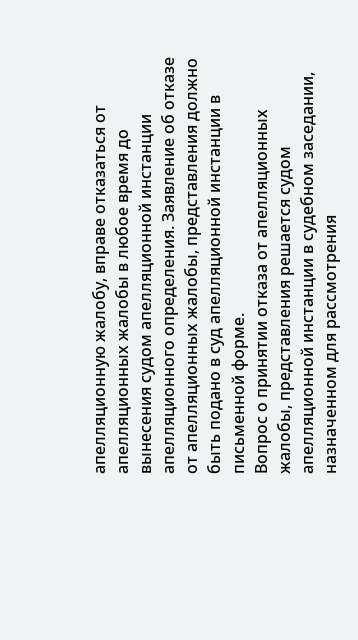апелляционную жалобу, вправе отказаться от апелляционных жалобы в любое время до вынесения судом апелляционной инстанции апелляционного определения. Заявление об отказе от апелляционных жалобы, представления должно быть подано в суд апелляционной инстанции в письменной форме.
Вопрос о принятии отказа от апелляционных жалобы, представления решается судом апелляционной инстанции в судебном заседании, назначенном для рассмотрения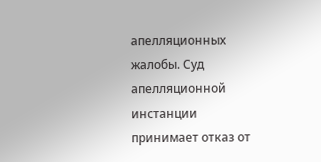апелляционных жалобы. Суд апелляционной инстанции принимает отказ от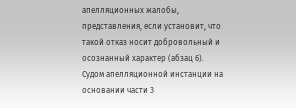апелляционных жалобы, представления, если установит, что такой отказ носит добровольный и осознанный характер (абзац 6).
Судом апелляционной инстанции на основании части 3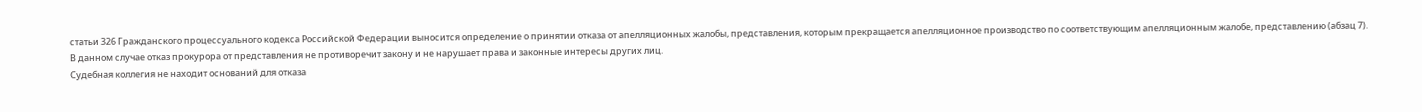статьи 326 Гражданского процессуального кодекса Российской Федерации выносится определение о принятии отказа от апелляционных жалобы, представления, которым прекращается апелляционное производство по соответствующим апелляционным жалобе, представлению (абзац 7).
В данном случае отказ прокурора от представления не противоречит закону и не нарушает права и законные интересы других лиц.
Судебная коллегия не находит оснований для отказа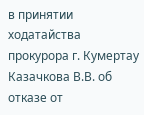в принятии ходатайства прокурора г. Кумертау Казачкова В.В. об отказе от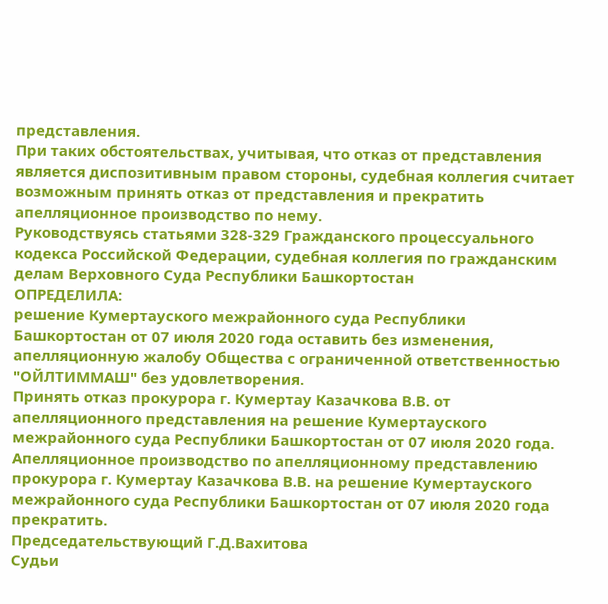представления.
При таких обстоятельствах, учитывая, что отказ от представления является диспозитивным правом стороны, судебная коллегия считает возможным принять отказ от представления и прекратить апелляционное производство по нему.
Руководствуясь статьями 328-329 Гражданского процессуального кодекса Российской Федерации, судебная коллегия по гражданским делам Верховного Суда Республики Башкортостан
ОПРЕДЕЛИЛА:
решение Кумертауского межрайонного суда Республики Башкортостан от 07 июля 2020 года оставить без изменения, апелляционную жалобу Общества с ограниченной ответственностью "ОЙЛТИММАШ" без удовлетворения.
Принять отказ прокурора г. Кумертау Казачкова В.В. от апелляционного представления на решение Кумертауского межрайонного суда Республики Башкортостан от 07 июля 2020 года.
Апелляционное производство по апелляционному представлению прокурора г. Кумертау Казачкова В.В. на решение Кумертауского межрайонного суда Республики Башкортостан от 07 июля 2020 года прекратить.
Председательствующий Г.Д.Вахитова
Судьи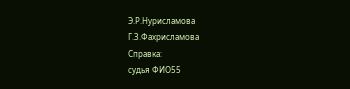Э.Р.Нурисламова
Г.З.Фахрисламова
Справка:
судья ФИО55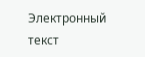Электронный текст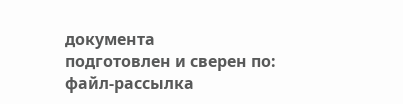документа
подготовлен и сверен по:
файл-рассылка